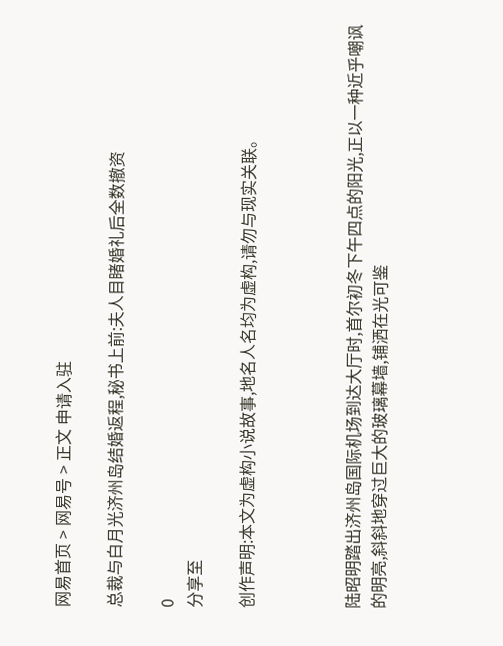网易首页 > 网易号 > 正文 申请入驻

总裁与白月光济州岛结婚返程,秘书上前:夫人目睹婚礼后全数撤资

0
分享至

创作声明:本文为虚构小说故事,地名人名均为虚构,请勿与现实关联。



陆昭明踏出济州岛国际机场到达大厅时,首尔初冬下午四点的阳光,正以一种近乎嘲讽的明亮,斜斜地穿过巨大的玻璃幕墙,铺洒在光可鉴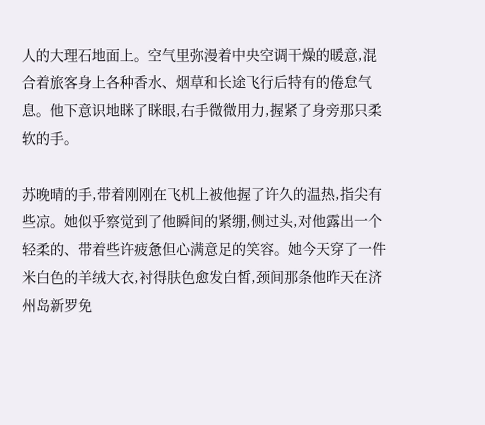人的大理石地面上。空气里弥漫着中央空调干燥的暖意,混合着旅客身上各种香水、烟草和长途飞行后特有的倦怠气息。他下意识地眯了眯眼,右手微微用力,握紧了身旁那只柔软的手。

苏晚晴的手,带着刚刚在飞机上被他握了许久的温热,指尖有些凉。她似乎察觉到了他瞬间的紧绷,侧过头,对他露出一个轻柔的、带着些许疲惫但心满意足的笑容。她今天穿了一件米白色的羊绒大衣,衬得肤色愈发白皙,颈间那条他昨天在济州岛新罗免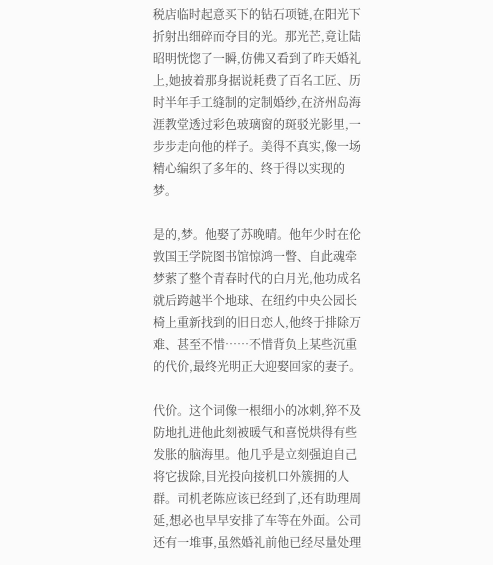税店临时起意买下的钻石项链,在阳光下折射出细碎而夺目的光。那光芒,竟让陆昭明恍惚了一瞬,仿佛又看到了昨天婚礼上,她披着那身据说耗费了百名工匠、历时半年手工缝制的定制婚纱,在济州岛海涯教堂透过彩色玻璃窗的斑驳光影里,一步步走向他的样子。美得不真实,像一场精心编织了多年的、终于得以实现的梦。

是的,梦。他娶了苏晚晴。他年少时在伦敦国王学院图书馆惊鸿一瞥、自此魂牵梦萦了整个青春时代的白月光,他功成名就后跨越半个地球、在纽约中央公园长椅上重新找到的旧日恋人,他终于排除万难、甚至不惜……不惜背负上某些沉重的代价,最终光明正大迎娶回家的妻子。

代价。这个词像一根细小的冰刺,猝不及防地扎进他此刻被暖气和喜悦烘得有些发胀的脑海里。他几乎是立刻强迫自己将它拔除,目光投向接机口外簇拥的人群。司机老陈应该已经到了,还有助理周延,想必也早早安排了车等在外面。公司还有一堆事,虽然婚礼前他已经尽量处理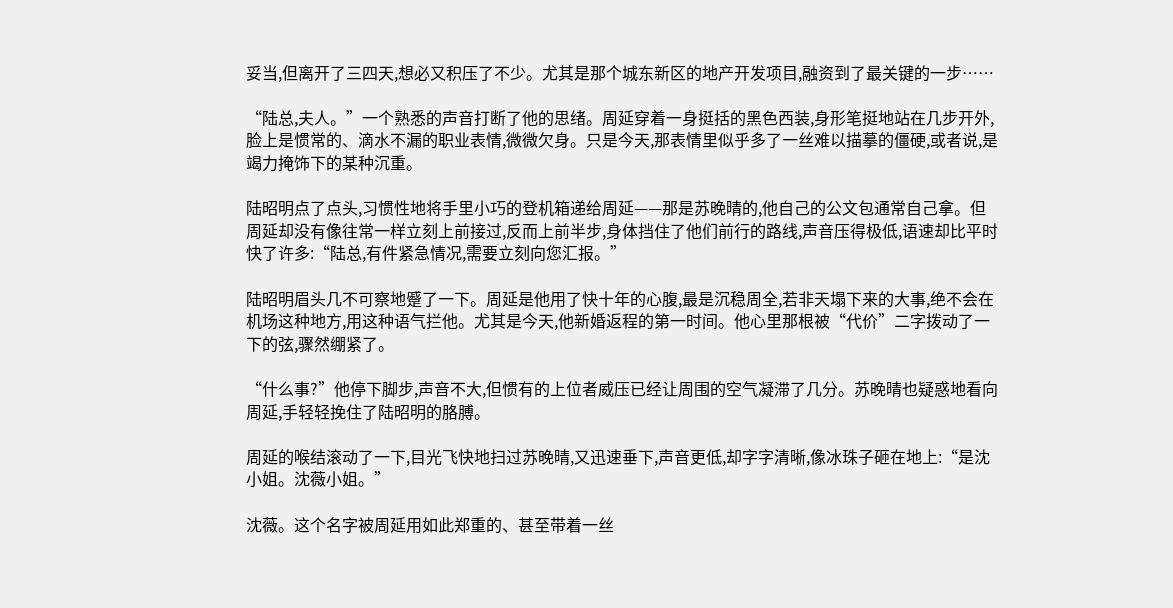妥当,但离开了三四天,想必又积压了不少。尤其是那个城东新区的地产开发项目,融资到了最关键的一步……

“陆总,夫人。”一个熟悉的声音打断了他的思绪。周延穿着一身挺括的黑色西装,身形笔挺地站在几步开外,脸上是惯常的、滴水不漏的职业表情,微微欠身。只是今天,那表情里似乎多了一丝难以描摹的僵硬,或者说,是竭力掩饰下的某种沉重。

陆昭明点了点头,习惯性地将手里小巧的登机箱递给周延——那是苏晚晴的,他自己的公文包通常自己拿。但周延却没有像往常一样立刻上前接过,反而上前半步,身体挡住了他们前行的路线,声音压得极低,语速却比平时快了许多:“陆总,有件紧急情况,需要立刻向您汇报。”

陆昭明眉头几不可察地蹙了一下。周延是他用了快十年的心腹,最是沉稳周全,若非天塌下来的大事,绝不会在机场这种地方,用这种语气拦他。尤其是今天,他新婚返程的第一时间。他心里那根被“代价”二字拨动了一下的弦,骤然绷紧了。

“什么事?”他停下脚步,声音不大,但惯有的上位者威压已经让周围的空气凝滞了几分。苏晚晴也疑惑地看向周延,手轻轻挽住了陆昭明的胳膊。

周延的喉结滚动了一下,目光飞快地扫过苏晚晴,又迅速垂下,声音更低,却字字清晰,像冰珠子砸在地上:“是沈小姐。沈薇小姐。”

沈薇。这个名字被周延用如此郑重的、甚至带着一丝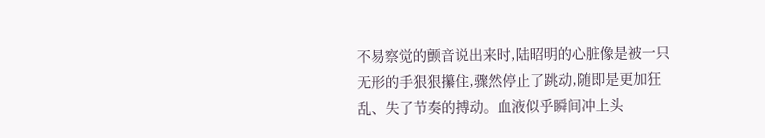不易察觉的颤音说出来时,陆昭明的心脏像是被一只无形的手狠狠攥住,骤然停止了跳动,随即是更加狂乱、失了节奏的搏动。血液似乎瞬间冲上头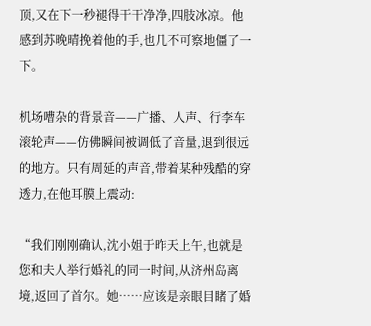顶,又在下一秒褪得干干净净,四肢冰凉。他感到苏晚晴挽着他的手,也几不可察地僵了一下。

机场嘈杂的背景音——广播、人声、行李车滚轮声——仿佛瞬间被调低了音量,退到很远的地方。只有周延的声音,带着某种残酷的穿透力,在他耳膜上震动:

“我们刚刚确认,沈小姐于昨天上午,也就是您和夫人举行婚礼的同一时间,从济州岛离境,返回了首尔。她……应该是亲眼目睹了婚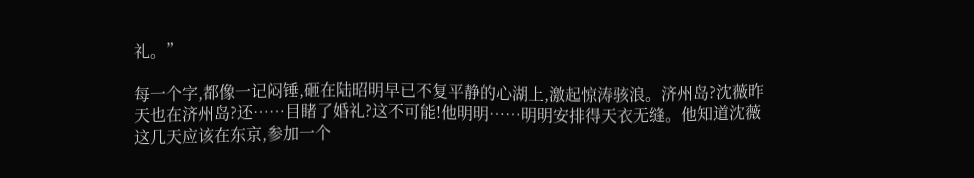礼。”

每一个字,都像一记闷锤,砸在陆昭明早已不复平静的心湖上,激起惊涛骇浪。济州岛?沈薇昨天也在济州岛?还……目睹了婚礼?这不可能!他明明……明明安排得天衣无缝。他知道沈薇这几天应该在东京,参加一个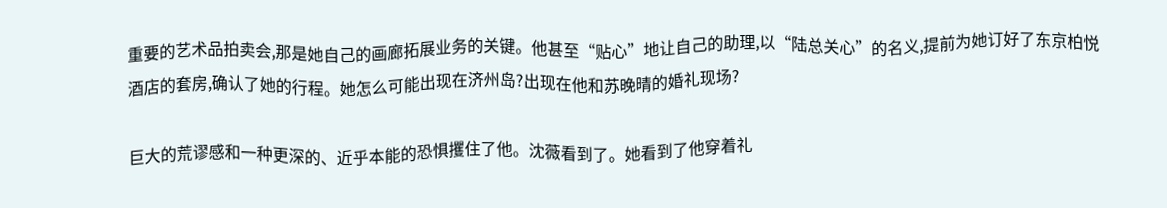重要的艺术品拍卖会,那是她自己的画廊拓展业务的关键。他甚至“贴心”地让自己的助理,以“陆总关心”的名义,提前为她订好了东京柏悦酒店的套房,确认了她的行程。她怎么可能出现在济州岛?出现在他和苏晚晴的婚礼现场?

巨大的荒谬感和一种更深的、近乎本能的恐惧攫住了他。沈薇看到了。她看到了他穿着礼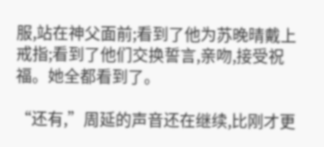服,站在神父面前;看到了他为苏晚晴戴上戒指;看到了他们交换誓言,亲吻,接受祝福。她全都看到了。

“还有,”周延的声音还在继续,比刚才更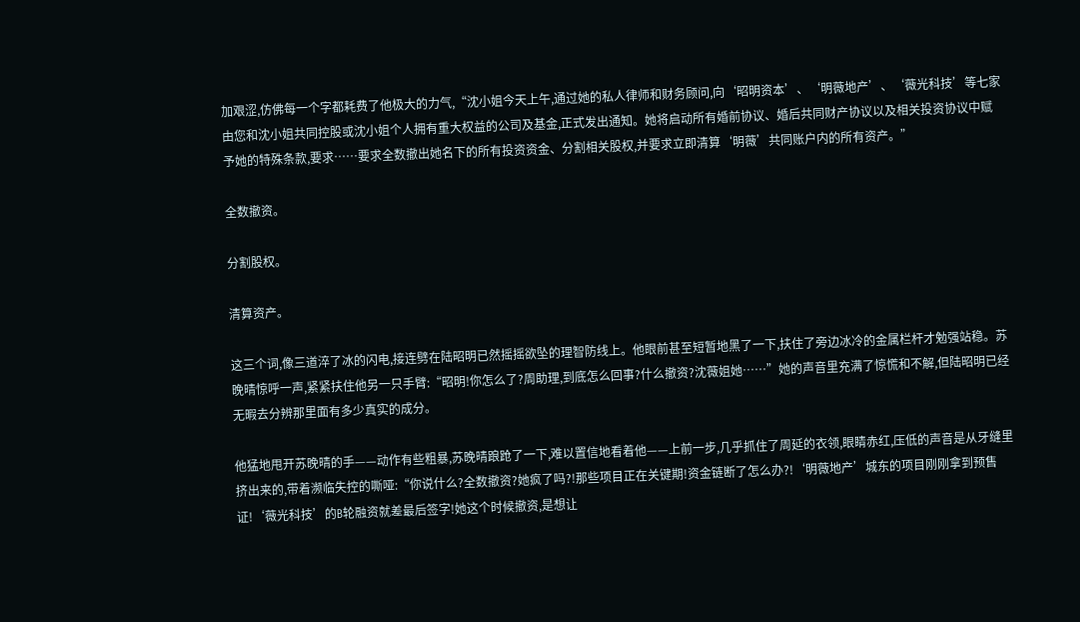加艰涩,仿佛每一个字都耗费了他极大的力气,“沈小姐今天上午,通过她的私人律师和财务顾问,向‘昭明资本’、‘明薇地产’、‘薇光科技’等七家由您和沈小姐共同控股或沈小姐个人拥有重大权益的公司及基金,正式发出通知。她将启动所有婚前协议、婚后共同财产协议以及相关投资协议中赋予她的特殊条款,要求……要求全数撤出她名下的所有投资资金、分割相关股权,并要求立即清算‘明薇’共同账户内的所有资产。”

全数撤资。

分割股权。

清算资产。

这三个词,像三道淬了冰的闪电,接连劈在陆昭明已然摇摇欲坠的理智防线上。他眼前甚至短暂地黑了一下,扶住了旁边冰冷的金属栏杆才勉强站稳。苏晚晴惊呼一声,紧紧扶住他另一只手臂:“昭明!你怎么了?周助理,到底怎么回事?什么撤资?沈薇姐她……”她的声音里充满了惊慌和不解,但陆昭明已经无暇去分辨那里面有多少真实的成分。

他猛地甩开苏晚晴的手——动作有些粗暴,苏晚晴踉跄了一下,难以置信地看着他——上前一步,几乎抓住了周延的衣领,眼睛赤红,压低的声音是从牙缝里挤出来的,带着濒临失控的嘶哑:“你说什么?全数撤资?她疯了吗?!那些项目正在关键期!资金链断了怎么办?!‘明薇地产’城东的项目刚刚拿到预售证!‘薇光科技’的B轮融资就差最后签字!她这个时候撤资,是想让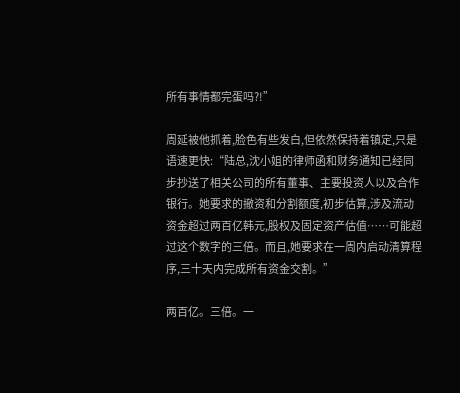所有事情都完蛋吗?!”

周延被他抓着,脸色有些发白,但依然保持着镇定,只是语速更快:“陆总,沈小姐的律师函和财务通知已经同步抄送了相关公司的所有董事、主要投资人以及合作银行。她要求的撤资和分割额度,初步估算,涉及流动资金超过两百亿韩元,股权及固定资产估值……可能超过这个数字的三倍。而且,她要求在一周内启动清算程序,三十天内完成所有资金交割。”

两百亿。三倍。一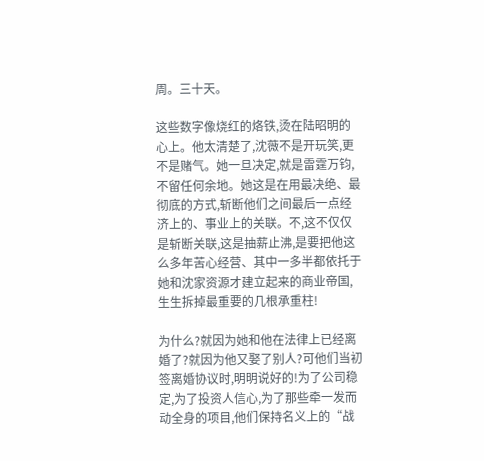周。三十天。

这些数字像烧红的烙铁,烫在陆昭明的心上。他太清楚了,沈薇不是开玩笑,更不是赌气。她一旦决定,就是雷霆万钧,不留任何余地。她这是在用最决绝、最彻底的方式,斩断他们之间最后一点经济上的、事业上的关联。不,这不仅仅是斩断关联,这是抽薪止沸,是要把他这么多年苦心经营、其中一多半都依托于她和沈家资源才建立起来的商业帝国,生生拆掉最重要的几根承重柱!

为什么?就因为她和他在法律上已经离婚了?就因为他又娶了别人?可他们当初签离婚协议时,明明说好的!为了公司稳定,为了投资人信心,为了那些牵一发而动全身的项目,他们保持名义上的“战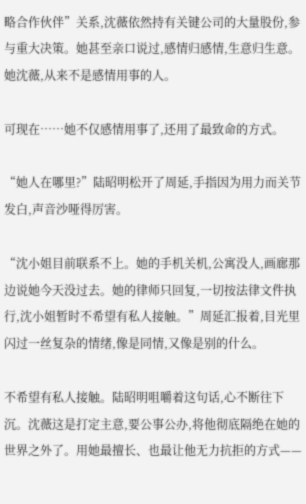略合作伙伴”关系,沈薇依然持有关键公司的大量股份,参与重大决策。她甚至亲口说过,感情归感情,生意归生意。她沈薇,从来不是感情用事的人。

可现在……她不仅感情用事了,还用了最致命的方式。

“她人在哪里?”陆昭明松开了周延,手指因为用力而关节发白,声音沙哑得厉害。

“沈小姐目前联系不上。她的手机关机,公寓没人,画廊那边说她今天没过去。她的律师只回复,一切按法律文件执行,沈小姐暂时不希望有私人接触。”周延汇报着,目光里闪过一丝复杂的情绪,像是同情,又像是别的什么。

不希望有私人接触。陆昭明咀嚼着这句话,心不断往下沉。沈薇这是打定主意,要公事公办,将他彻底隔绝在她的世界之外了。用她最擅长、也最让他无力抗拒的方式——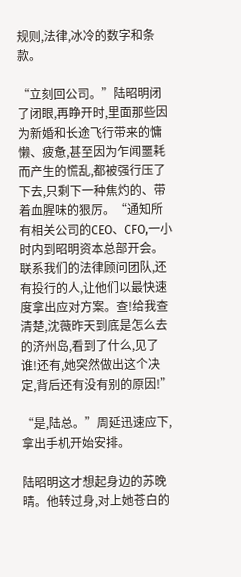规则,法律,冰冷的数字和条款。

“立刻回公司。”陆昭明闭了闭眼,再睁开时,里面那些因为新婚和长途飞行带来的慵懒、疲惫,甚至因为乍闻噩耗而产生的慌乱,都被强行压了下去,只剩下一种焦灼的、带着血腥味的狠厉。“通知所有相关公司的CEO、CFO,一小时内到昭明资本总部开会。联系我们的法律顾问团队,还有投行的人,让他们以最快速度拿出应对方案。查!给我查清楚,沈薇昨天到底是怎么去的济州岛,看到了什么,见了谁!还有,她突然做出这个决定,背后还有没有别的原因!”

“是,陆总。”周延迅速应下,拿出手机开始安排。

陆昭明这才想起身边的苏晚晴。他转过身,对上她苍白的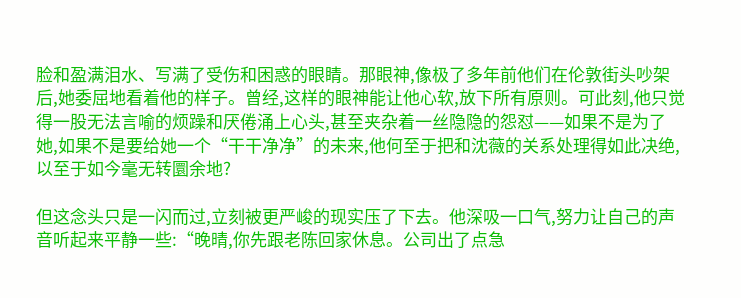脸和盈满泪水、写满了受伤和困惑的眼睛。那眼神,像极了多年前他们在伦敦街头吵架后,她委屈地看着他的样子。曾经,这样的眼神能让他心软,放下所有原则。可此刻,他只觉得一股无法言喻的烦躁和厌倦涌上心头,甚至夹杂着一丝隐隐的怨怼——如果不是为了她,如果不是要给她一个“干干净净”的未来,他何至于把和沈薇的关系处理得如此决绝,以至于如今毫无转圜余地?

但这念头只是一闪而过,立刻被更严峻的现实压了下去。他深吸一口气,努力让自己的声音听起来平静一些:“晚晴,你先跟老陈回家休息。公司出了点急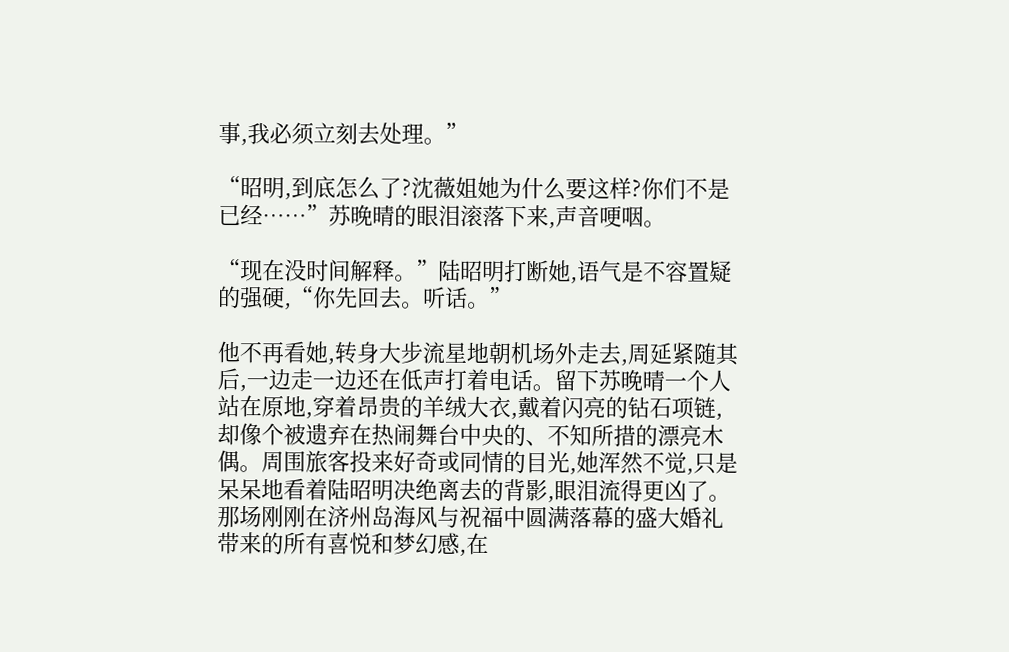事,我必须立刻去处理。”

“昭明,到底怎么了?沈薇姐她为什么要这样?你们不是已经……”苏晚晴的眼泪滚落下来,声音哽咽。

“现在没时间解释。”陆昭明打断她,语气是不容置疑的强硬,“你先回去。听话。”

他不再看她,转身大步流星地朝机场外走去,周延紧随其后,一边走一边还在低声打着电话。留下苏晚晴一个人站在原地,穿着昂贵的羊绒大衣,戴着闪亮的钻石项链,却像个被遗弃在热闹舞台中央的、不知所措的漂亮木偶。周围旅客投来好奇或同情的目光,她浑然不觉,只是呆呆地看着陆昭明决绝离去的背影,眼泪流得更凶了。那场刚刚在济州岛海风与祝福中圆满落幕的盛大婚礼带来的所有喜悦和梦幻感,在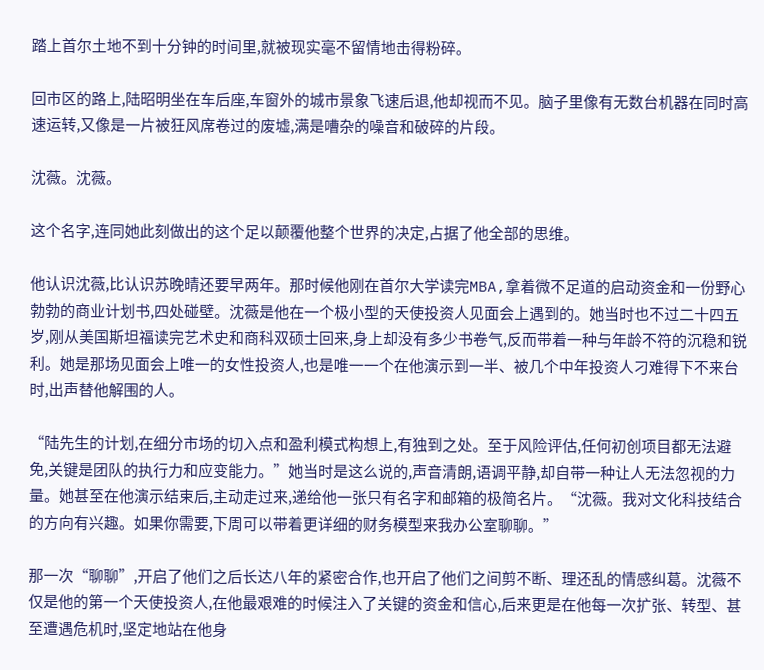踏上首尔土地不到十分钟的时间里,就被现实毫不留情地击得粉碎。

回市区的路上,陆昭明坐在车后座,车窗外的城市景象飞速后退,他却视而不见。脑子里像有无数台机器在同时高速运转,又像是一片被狂风席卷过的废墟,满是嘈杂的噪音和破碎的片段。

沈薇。沈薇。

这个名字,连同她此刻做出的这个足以颠覆他整个世界的决定,占据了他全部的思维。

他认识沈薇,比认识苏晚晴还要早两年。那时候他刚在首尔大学读完MBA,拿着微不足道的启动资金和一份野心勃勃的商业计划书,四处碰壁。沈薇是他在一个极小型的天使投资人见面会上遇到的。她当时也不过二十四五岁,刚从美国斯坦福读完艺术史和商科双硕士回来,身上却没有多少书卷气,反而带着一种与年龄不符的沉稳和锐利。她是那场见面会上唯一的女性投资人,也是唯一一个在他演示到一半、被几个中年投资人刁难得下不来台时,出声替他解围的人。

“陆先生的计划,在细分市场的切入点和盈利模式构想上,有独到之处。至于风险评估,任何初创项目都无法避免,关键是团队的执行力和应变能力。”她当时是这么说的,声音清朗,语调平静,却自带一种让人无法忽视的力量。她甚至在他演示结束后,主动走过来,递给他一张只有名字和邮箱的极简名片。“沈薇。我对文化科技结合的方向有兴趣。如果你需要,下周可以带着更详细的财务模型来我办公室聊聊。”

那一次“聊聊”,开启了他们之后长达八年的紧密合作,也开启了他们之间剪不断、理还乱的情感纠葛。沈薇不仅是他的第一个天使投资人,在他最艰难的时候注入了关键的资金和信心,后来更是在他每一次扩张、转型、甚至遭遇危机时,坚定地站在他身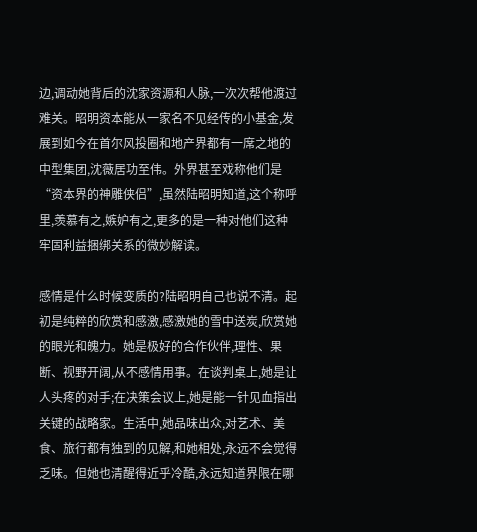边,调动她背后的沈家资源和人脉,一次次帮他渡过难关。昭明资本能从一家名不见经传的小基金,发展到如今在首尔风投圈和地产界都有一席之地的中型集团,沈薇居功至伟。外界甚至戏称他们是“资本界的神雕侠侣”,虽然陆昭明知道,这个称呼里,羡慕有之,嫉妒有之,更多的是一种对他们这种牢固利益捆绑关系的微妙解读。

感情是什么时候变质的?陆昭明自己也说不清。起初是纯粹的欣赏和感激,感激她的雪中送炭,欣赏她的眼光和魄力。她是极好的合作伙伴,理性、果断、视野开阔,从不感情用事。在谈判桌上,她是让人头疼的对手;在决策会议上,她是能一针见血指出关键的战略家。生活中,她品味出众,对艺术、美食、旅行都有独到的见解,和她相处,永远不会觉得乏味。但她也清醒得近乎冷酷,永远知道界限在哪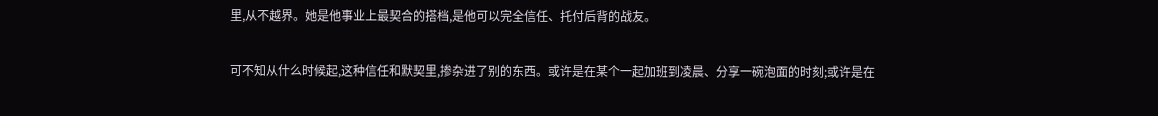里,从不越界。她是他事业上最契合的搭档,是他可以完全信任、托付后背的战友。

可不知从什么时候起,这种信任和默契里,掺杂进了别的东西。或许是在某个一起加班到凌晨、分享一碗泡面的时刻;或许是在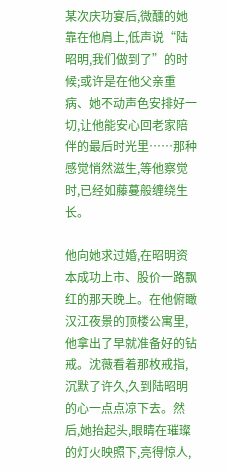某次庆功宴后,微醺的她靠在他肩上,低声说“陆昭明,我们做到了”的时候;或许是在他父亲重病、她不动声色安排好一切,让他能安心回老家陪伴的最后时光里……那种感觉悄然滋生,等他察觉时,已经如藤蔓般缠绕生长。

他向她求过婚,在昭明资本成功上市、股价一路飘红的那天晚上。在他俯瞰汉江夜景的顶楼公寓里,他拿出了早就准备好的钻戒。沈薇看着那枚戒指,沉默了许久,久到陆昭明的心一点点凉下去。然后,她抬起头,眼睛在璀璨的灯火映照下,亮得惊人,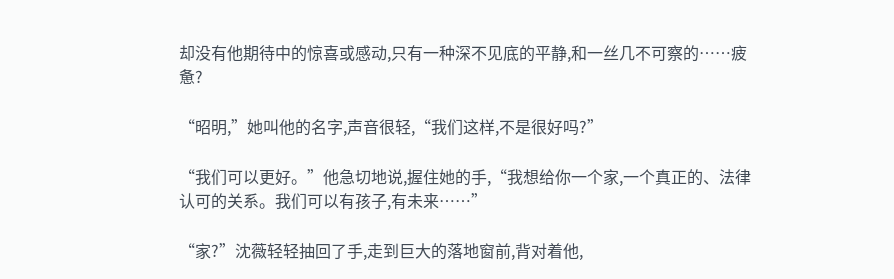却没有他期待中的惊喜或感动,只有一种深不见底的平静,和一丝几不可察的……疲惫?

“昭明,”她叫他的名字,声音很轻,“我们这样,不是很好吗?”

“我们可以更好。”他急切地说,握住她的手,“我想给你一个家,一个真正的、法律认可的关系。我们可以有孩子,有未来……”

“家?”沈薇轻轻抽回了手,走到巨大的落地窗前,背对着他,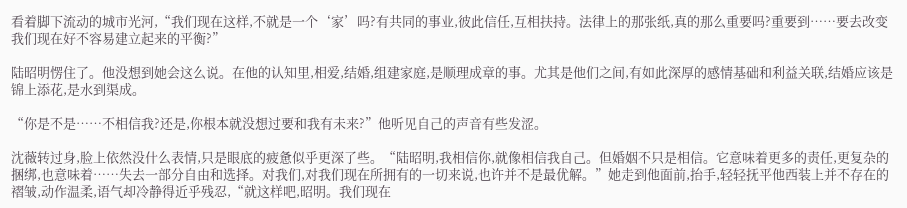看着脚下流动的城市光河,“我们现在这样,不就是一个‘家’吗?有共同的事业,彼此信任,互相扶持。法律上的那张纸,真的那么重要吗?重要到……要去改变我们现在好不容易建立起来的平衡?”

陆昭明愣住了。他没想到她会这么说。在他的认知里,相爱,结婚,组建家庭,是顺理成章的事。尤其是他们之间,有如此深厚的感情基础和利益关联,结婚应该是锦上添花,是水到渠成。

“你是不是……不相信我?还是,你根本就没想过要和我有未来?”他听见自己的声音有些发涩。

沈薇转过身,脸上依然没什么表情,只是眼底的疲惫似乎更深了些。“陆昭明,我相信你,就像相信我自己。但婚姻不只是相信。它意味着更多的责任,更复杂的捆绑,也意味着……失去一部分自由和选择。对我们,对我们现在所拥有的一切来说,也许并不是最优解。”她走到他面前,抬手,轻轻抚平他西装上并不存在的褶皱,动作温柔,语气却冷静得近乎残忍,“就这样吧,昭明。我们现在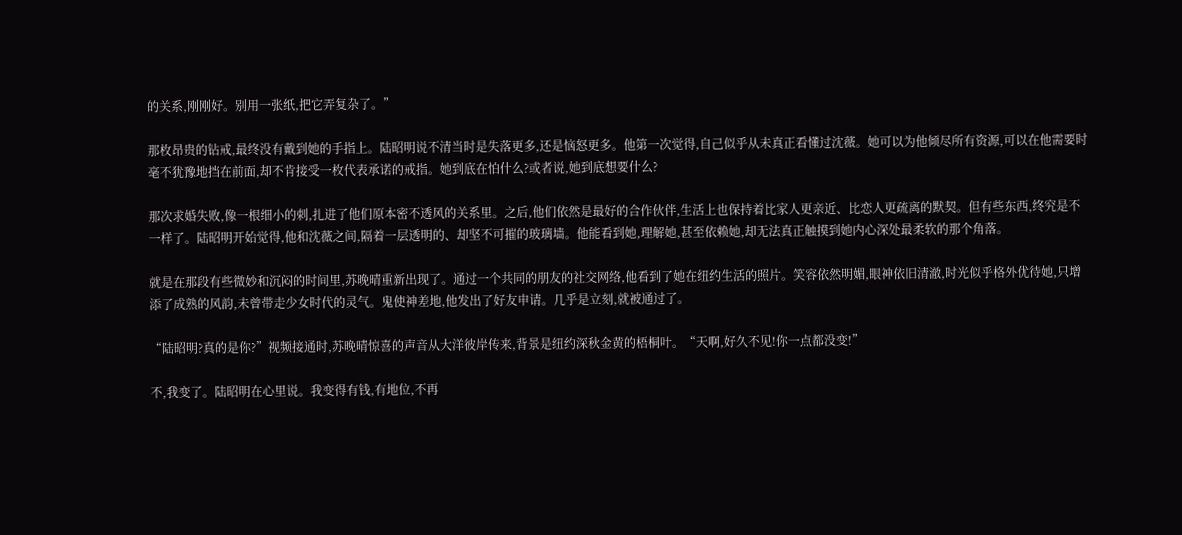的关系,刚刚好。别用一张纸,把它弄复杂了。”

那枚昂贵的钻戒,最终没有戴到她的手指上。陆昭明说不清当时是失落更多,还是恼怒更多。他第一次觉得,自己似乎从未真正看懂过沈薇。她可以为他倾尽所有资源,可以在他需要时毫不犹豫地挡在前面,却不肯接受一枚代表承诺的戒指。她到底在怕什么?或者说,她到底想要什么?

那次求婚失败,像一根细小的刺,扎进了他们原本密不透风的关系里。之后,他们依然是最好的合作伙伴,生活上也保持着比家人更亲近、比恋人更疏离的默契。但有些东西,终究是不一样了。陆昭明开始觉得,他和沈薇之间,隔着一层透明的、却坚不可摧的玻璃墙。他能看到她,理解她,甚至依赖她,却无法真正触摸到她内心深处最柔软的那个角落。

就是在那段有些微妙和沉闷的时间里,苏晚晴重新出现了。通过一个共同的朋友的社交网络,他看到了她在纽约生活的照片。笑容依然明媚,眼神依旧清澈,时光似乎格外优待她,只增添了成熟的风韵,未曾带走少女时代的灵气。鬼使神差地,他发出了好友申请。几乎是立刻,就被通过了。

“陆昭明?真的是你?”视频接通时,苏晚晴惊喜的声音从大洋彼岸传来,背景是纽约深秋金黄的梧桐叶。“天啊,好久不见!你一点都没变!”

不,我变了。陆昭明在心里说。我变得有钱,有地位,不再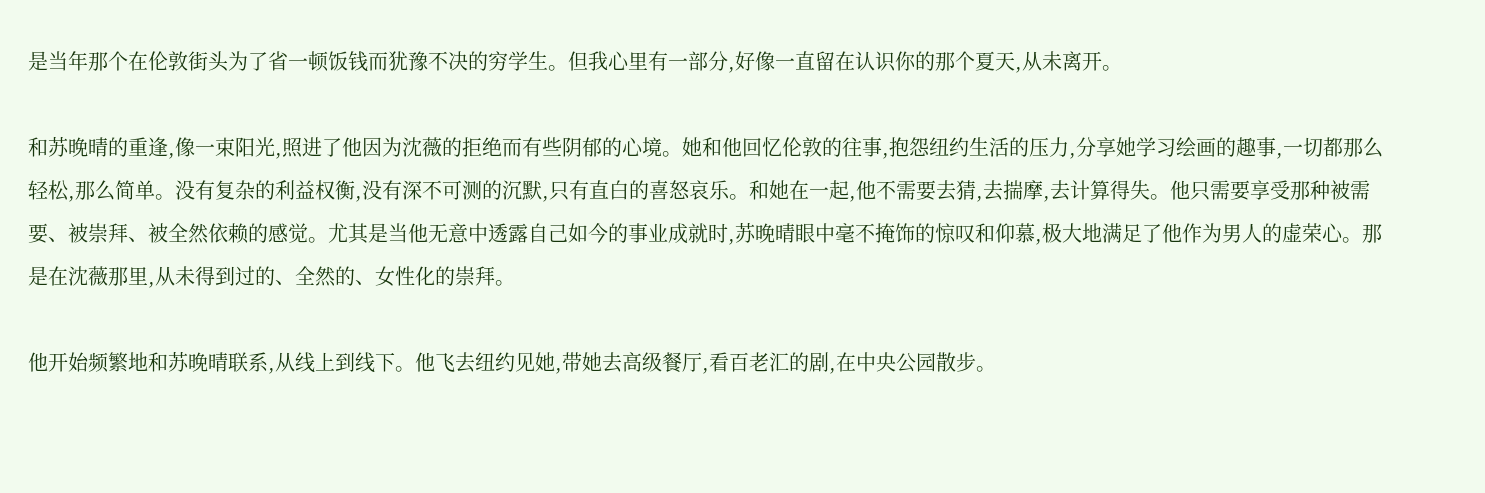是当年那个在伦敦街头为了省一顿饭钱而犹豫不决的穷学生。但我心里有一部分,好像一直留在认识你的那个夏天,从未离开。

和苏晚晴的重逢,像一束阳光,照进了他因为沈薇的拒绝而有些阴郁的心境。她和他回忆伦敦的往事,抱怨纽约生活的压力,分享她学习绘画的趣事,一切都那么轻松,那么简单。没有复杂的利益权衡,没有深不可测的沉默,只有直白的喜怒哀乐。和她在一起,他不需要去猜,去揣摩,去计算得失。他只需要享受那种被需要、被崇拜、被全然依赖的感觉。尤其是当他无意中透露自己如今的事业成就时,苏晚晴眼中毫不掩饰的惊叹和仰慕,极大地满足了他作为男人的虚荣心。那是在沈薇那里,从未得到过的、全然的、女性化的崇拜。

他开始频繁地和苏晚晴联系,从线上到线下。他飞去纽约见她,带她去高级餐厅,看百老汇的剧,在中央公园散步。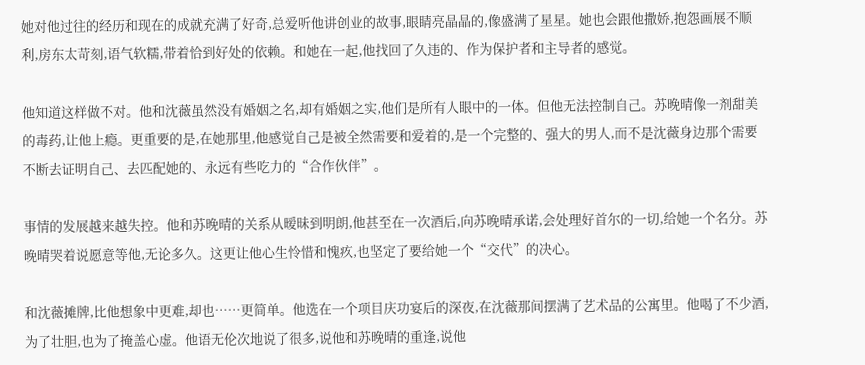她对他过往的经历和现在的成就充满了好奇,总爱听他讲创业的故事,眼睛亮晶晶的,像盛满了星星。她也会跟他撒娇,抱怨画展不顺利,房东太苛刻,语气软糯,带着恰到好处的依赖。和她在一起,他找回了久违的、作为保护者和主导者的感觉。

他知道这样做不对。他和沈薇虽然没有婚姻之名,却有婚姻之实,他们是所有人眼中的一体。但他无法控制自己。苏晚晴像一剂甜美的毒药,让他上瘾。更重要的是,在她那里,他感觉自己是被全然需要和爱着的,是一个完整的、强大的男人,而不是沈薇身边那个需要不断去证明自己、去匹配她的、永远有些吃力的“合作伙伴”。

事情的发展越来越失控。他和苏晚晴的关系从暧昧到明朗,他甚至在一次酒后,向苏晚晴承诺,会处理好首尔的一切,给她一个名分。苏晚晴哭着说愿意等他,无论多久。这更让他心生怜惜和愧疚,也坚定了要给她一个“交代”的决心。

和沈薇摊牌,比他想象中更难,却也……更简单。他选在一个项目庆功宴后的深夜,在沈薇那间摆满了艺术品的公寓里。他喝了不少酒,为了壮胆,也为了掩盖心虚。他语无伦次地说了很多,说他和苏晚晴的重逢,说他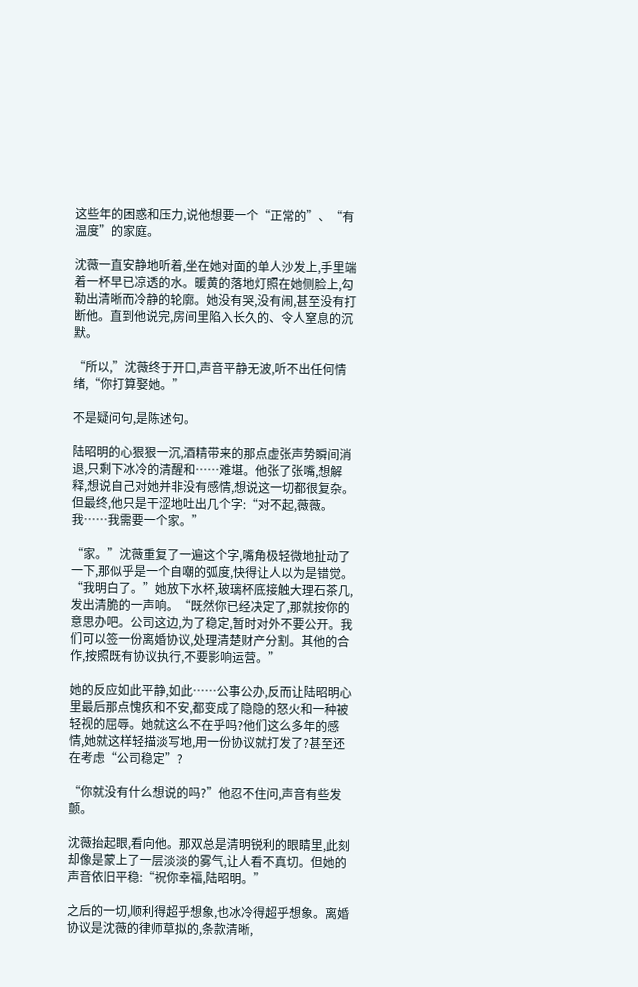这些年的困惑和压力,说他想要一个“正常的”、“有温度”的家庭。

沈薇一直安静地听着,坐在她对面的单人沙发上,手里端着一杯早已凉透的水。暖黄的落地灯照在她侧脸上,勾勒出清晰而冷静的轮廓。她没有哭,没有闹,甚至没有打断他。直到他说完,房间里陷入长久的、令人窒息的沉默。

“所以,”沈薇终于开口,声音平静无波,听不出任何情绪,“你打算娶她。”

不是疑问句,是陈述句。

陆昭明的心狠狠一沉,酒精带来的那点虚张声势瞬间消退,只剩下冰冷的清醒和……难堪。他张了张嘴,想解释,想说自己对她并非没有感情,想说这一切都很复杂。但最终,他只是干涩地吐出几个字:“对不起,薇薇。我……我需要一个家。”

“家。”沈薇重复了一遍这个字,嘴角极轻微地扯动了一下,那似乎是一个自嘲的弧度,快得让人以为是错觉。“我明白了。”她放下水杯,玻璃杯底接触大理石茶几,发出清脆的一声响。“既然你已经决定了,那就按你的意思办吧。公司这边,为了稳定,暂时对外不要公开。我们可以签一份离婚协议,处理清楚财产分割。其他的合作,按照既有协议执行,不要影响运营。”

她的反应如此平静,如此……公事公办,反而让陆昭明心里最后那点愧疚和不安,都变成了隐隐的怒火和一种被轻视的屈辱。她就这么不在乎吗?他们这么多年的感情,她就这样轻描淡写地,用一份协议就打发了?甚至还在考虑“公司稳定”?

“你就没有什么想说的吗?”他忍不住问,声音有些发颤。

沈薇抬起眼,看向他。那双总是清明锐利的眼睛里,此刻却像是蒙上了一层淡淡的雾气,让人看不真切。但她的声音依旧平稳:“祝你幸福,陆昭明。”

之后的一切,顺利得超乎想象,也冰冷得超乎想象。离婚协议是沈薇的律师草拟的,条款清晰,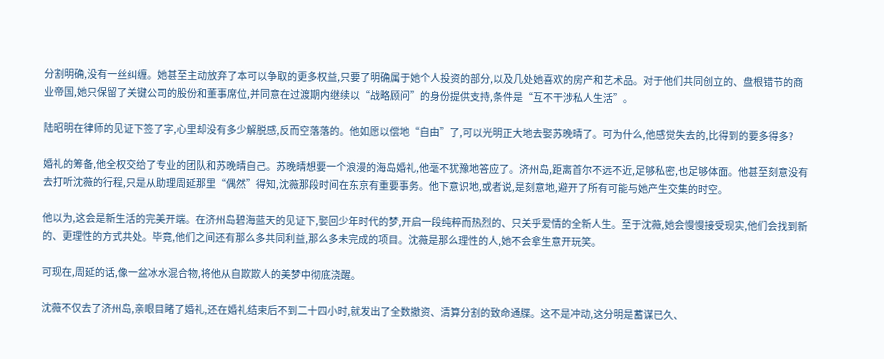分割明确,没有一丝纠缠。她甚至主动放弃了本可以争取的更多权益,只要了明确属于她个人投资的部分,以及几处她喜欢的房产和艺术品。对于他们共同创立的、盘根错节的商业帝国,她只保留了关键公司的股份和董事席位,并同意在过渡期内继续以“战略顾问”的身份提供支持,条件是“互不干涉私人生活”。

陆昭明在律师的见证下签了字,心里却没有多少解脱感,反而空落落的。他如愿以偿地“自由”了,可以光明正大地去娶苏晚晴了。可为什么,他感觉失去的,比得到的要多得多?

婚礼的筹备,他全权交给了专业的团队和苏晚晴自己。苏晚晴想要一个浪漫的海岛婚礼,他毫不犹豫地答应了。济州岛,距离首尔不远不近,足够私密,也足够体面。他甚至刻意没有去打听沈薇的行程,只是从助理周延那里“偶然”得知,沈薇那段时间在东京有重要事务。他下意识地,或者说,是刻意地,避开了所有可能与她产生交集的时空。

他以为,这会是新生活的完美开端。在济州岛碧海蓝天的见证下,娶回少年时代的梦,开启一段纯粹而热烈的、只关乎爱情的全新人生。至于沈薇,她会慢慢接受现实,他们会找到新的、更理性的方式共处。毕竟,他们之间还有那么多共同利益,那么多未完成的项目。沈薇是那么理性的人,她不会拿生意开玩笑。

可现在,周延的话,像一盆冰水混合物,将他从自欺欺人的美梦中彻底浇醒。

沈薇不仅去了济州岛,亲眼目睹了婚礼,还在婚礼结束后不到二十四小时,就发出了全数撤资、清算分割的致命通牒。这不是冲动,这分明是蓄谋已久、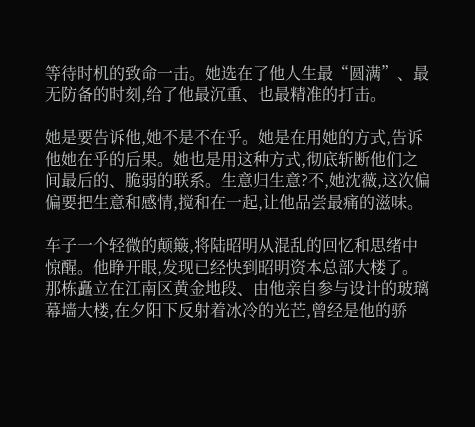等待时机的致命一击。她选在了他人生最“圆满”、最无防备的时刻,给了他最沉重、也最精准的打击。

她是要告诉他,她不是不在乎。她是在用她的方式,告诉他她在乎的后果。她也是用这种方式,彻底斩断他们之间最后的、脆弱的联系。生意归生意?不,她沈薇,这次偏偏要把生意和感情,搅和在一起,让他品尝最痛的滋味。

车子一个轻微的颠簸,将陆昭明从混乱的回忆和思绪中惊醒。他睁开眼,发现已经快到昭明资本总部大楼了。那栋矗立在江南区黄金地段、由他亲自参与设计的玻璃幕墙大楼,在夕阳下反射着冰冷的光芒,曾经是他的骄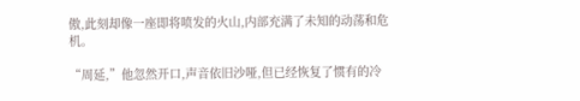傲,此刻却像一座即将喷发的火山,内部充满了未知的动荡和危机。

“周延,”他忽然开口,声音依旧沙哑,但已经恢复了惯有的冷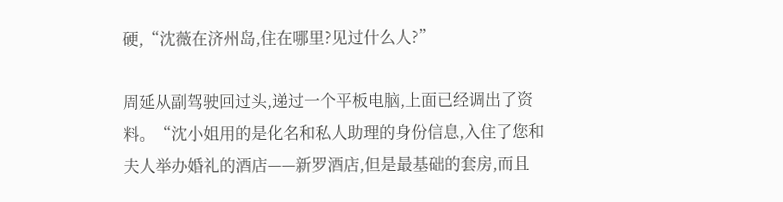硬,“沈薇在济州岛,住在哪里?见过什么人?”

周延从副驾驶回过头,递过一个平板电脑,上面已经调出了资料。“沈小姐用的是化名和私人助理的身份信息,入住了您和夫人举办婚礼的酒店——新罗酒店,但是最基础的套房,而且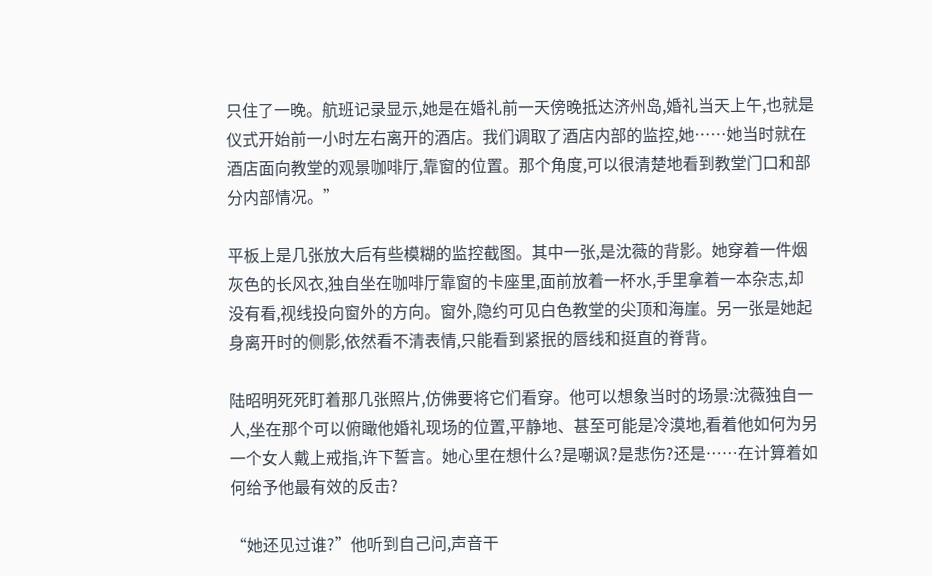只住了一晚。航班记录显示,她是在婚礼前一天傍晚抵达济州岛,婚礼当天上午,也就是仪式开始前一小时左右离开的酒店。我们调取了酒店内部的监控,她……她当时就在酒店面向教堂的观景咖啡厅,靠窗的位置。那个角度,可以很清楚地看到教堂门口和部分内部情况。”

平板上是几张放大后有些模糊的监控截图。其中一张,是沈薇的背影。她穿着一件烟灰色的长风衣,独自坐在咖啡厅靠窗的卡座里,面前放着一杯水,手里拿着一本杂志,却没有看,视线投向窗外的方向。窗外,隐约可见白色教堂的尖顶和海崖。另一张是她起身离开时的侧影,依然看不清表情,只能看到紧抿的唇线和挺直的脊背。

陆昭明死死盯着那几张照片,仿佛要将它们看穿。他可以想象当时的场景:沈薇独自一人,坐在那个可以俯瞰他婚礼现场的位置,平静地、甚至可能是冷漠地,看着他如何为另一个女人戴上戒指,许下誓言。她心里在想什么?是嘲讽?是悲伤?还是……在计算着如何给予他最有效的反击?

“她还见过谁?”他听到自己问,声音干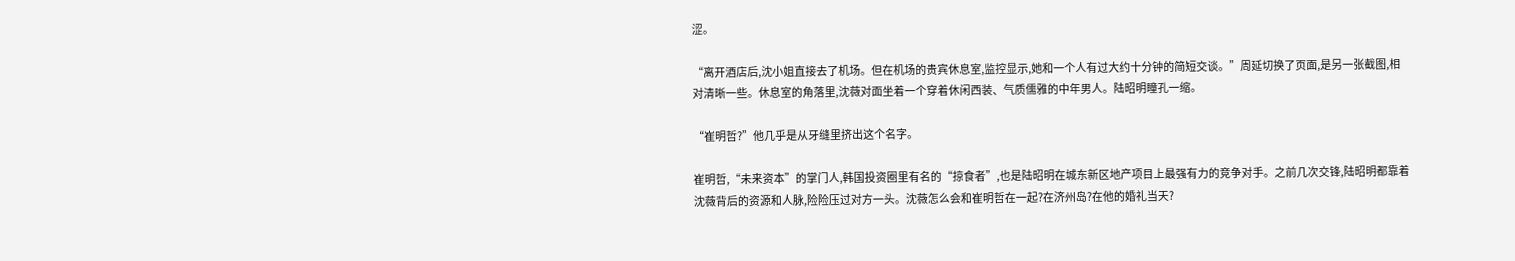涩。

“离开酒店后,沈小姐直接去了机场。但在机场的贵宾休息室,监控显示,她和一个人有过大约十分钟的简短交谈。”周延切换了页面,是另一张截图,相对清晰一些。休息室的角落里,沈薇对面坐着一个穿着休闲西装、气质儒雅的中年男人。陆昭明瞳孔一缩。

“崔明哲?”他几乎是从牙缝里挤出这个名字。

崔明哲,“未来资本”的掌门人,韩国投资圈里有名的“掠食者”,也是陆昭明在城东新区地产项目上最强有力的竞争对手。之前几次交锋,陆昭明都靠着沈薇背后的资源和人脉,险险压过对方一头。沈薇怎么会和崔明哲在一起?在济州岛?在他的婚礼当天?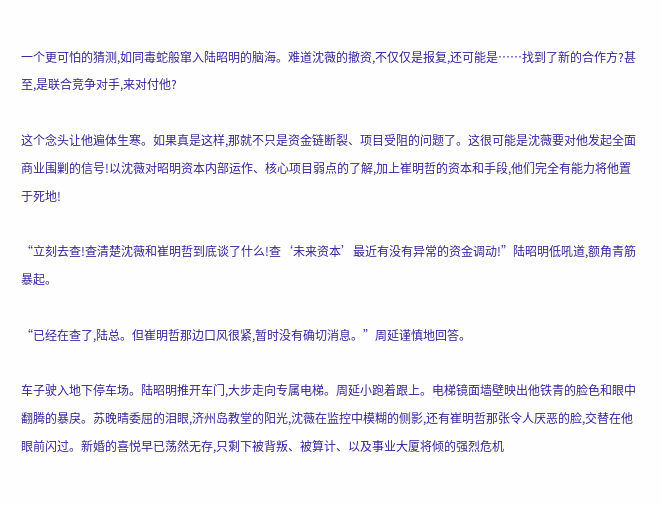一个更可怕的猜测,如同毒蛇般窜入陆昭明的脑海。难道沈薇的撤资,不仅仅是报复,还可能是……找到了新的合作方?甚至,是联合竞争对手,来对付他?

这个念头让他遍体生寒。如果真是这样,那就不只是资金链断裂、项目受阻的问题了。这很可能是沈薇要对他发起全面商业围剿的信号!以沈薇对昭明资本内部运作、核心项目弱点的了解,加上崔明哲的资本和手段,他们完全有能力将他置于死地!

“立刻去查!查清楚沈薇和崔明哲到底谈了什么!查‘未来资本’最近有没有异常的资金调动!”陆昭明低吼道,额角青筋暴起。

“已经在查了,陆总。但崔明哲那边口风很紧,暂时没有确切消息。”周延谨慎地回答。

车子驶入地下停车场。陆昭明推开车门,大步走向专属电梯。周延小跑着跟上。电梯镜面墙壁映出他铁青的脸色和眼中翻腾的暴戾。苏晚晴委屈的泪眼,济州岛教堂的阳光,沈薇在监控中模糊的侧影,还有崔明哲那张令人厌恶的脸,交替在他眼前闪过。新婚的喜悦早已荡然无存,只剩下被背叛、被算计、以及事业大厦将倾的强烈危机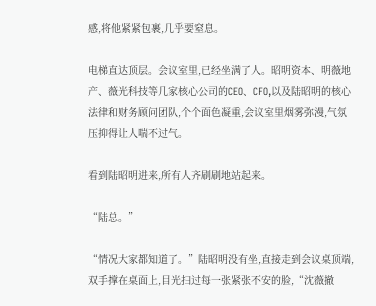感,将他紧紧包裹,几乎要窒息。

电梯直达顶层。会议室里,已经坐满了人。昭明资本、明薇地产、薇光科技等几家核心公司的CEO、CFO,以及陆昭明的核心法律和财务顾问团队,个个面色凝重,会议室里烟雾弥漫,气氛压抑得让人喘不过气。

看到陆昭明进来,所有人齐刷刷地站起来。

“陆总。”

“情况大家都知道了。”陆昭明没有坐,直接走到会议桌顶端,双手撑在桌面上,目光扫过每一张紧张不安的脸,“沈薇撤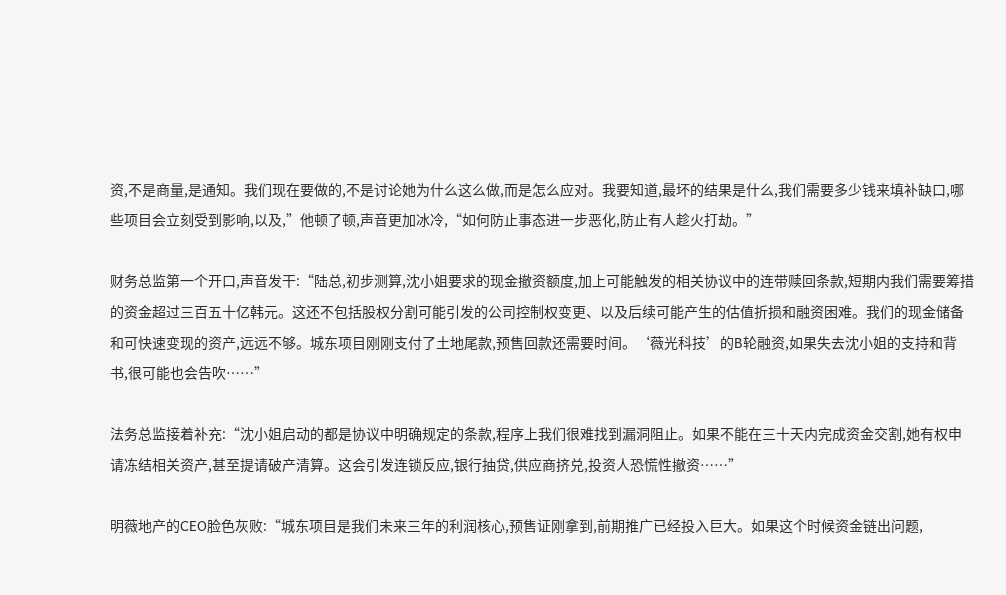资,不是商量,是通知。我们现在要做的,不是讨论她为什么这么做,而是怎么应对。我要知道,最坏的结果是什么,我们需要多少钱来填补缺口,哪些项目会立刻受到影响,以及,”他顿了顿,声音更加冰冷,“如何防止事态进一步恶化,防止有人趁火打劫。”

财务总监第一个开口,声音发干:“陆总,初步测算,沈小姐要求的现金撤资额度,加上可能触发的相关协议中的连带赎回条款,短期内我们需要筹措的资金超过三百五十亿韩元。这还不包括股权分割可能引发的公司控制权变更、以及后续可能产生的估值折损和融资困难。我们的现金储备和可快速变现的资产,远远不够。城东项目刚刚支付了土地尾款,预售回款还需要时间。‘薇光科技’的B轮融资,如果失去沈小姐的支持和背书,很可能也会告吹……”

法务总监接着补充:“沈小姐启动的都是协议中明确规定的条款,程序上我们很难找到漏洞阻止。如果不能在三十天内完成资金交割,她有权申请冻结相关资产,甚至提请破产清算。这会引发连锁反应,银行抽贷,供应商挤兑,投资人恐慌性撤资……”

明薇地产的CEO脸色灰败:“城东项目是我们未来三年的利润核心,预售证刚拿到,前期推广已经投入巨大。如果这个时候资金链出问题,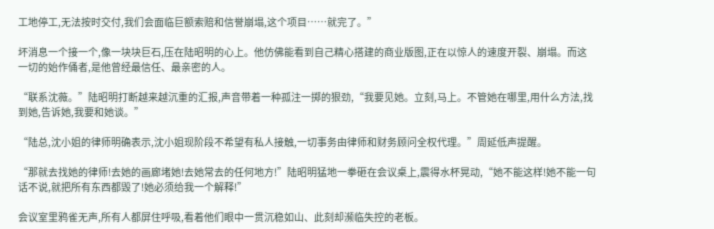工地停工,无法按时交付,我们会面临巨额索赔和信誉崩塌,这个项目……就完了。”

坏消息一个接一个,像一块块巨石,压在陆昭明的心上。他仿佛能看到自己精心搭建的商业版图,正在以惊人的速度开裂、崩塌。而这一切的始作俑者,是他曾经最信任、最亲密的人。

“联系沈薇。”陆昭明打断越来越沉重的汇报,声音带着一种孤注一掷的狠劲,“我要见她。立刻,马上。不管她在哪里,用什么方法,找到她,告诉她,我要和她谈。”

“陆总,沈小姐的律师明确表示,沈小姐现阶段不希望有私人接触,一切事务由律师和财务顾问全权代理。”周延低声提醒。

“那就去找她的律师!去她的画廊堵她!去她常去的任何地方!”陆昭明猛地一拳砸在会议桌上,震得水杯晃动,“她不能这样!她不能一句话不说,就把所有东西都毁了!她必须给我一个解释!”

会议室里鸦雀无声,所有人都屏住呼吸,看着他们眼中一贯沉稳如山、此刻却濒临失控的老板。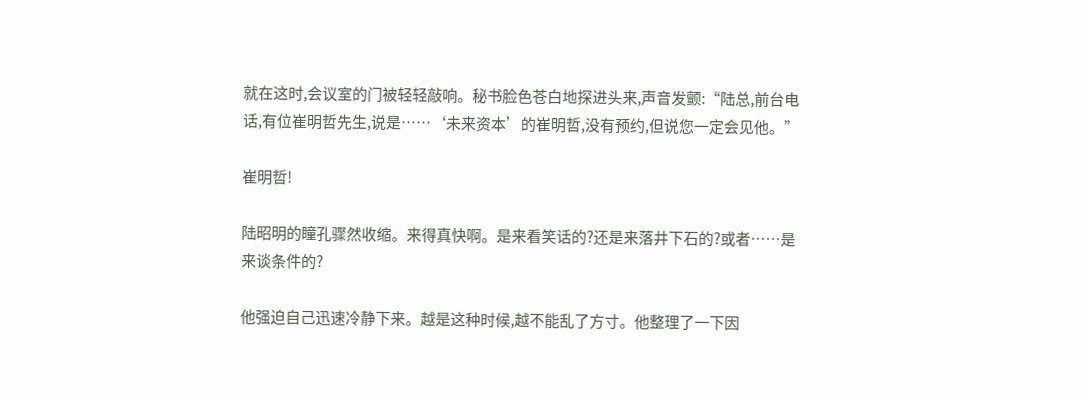就在这时,会议室的门被轻轻敲响。秘书脸色苍白地探进头来,声音发颤:“陆总,前台电话,有位崔明哲先生,说是……‘未来资本’的崔明哲,没有预约,但说您一定会见他。”

崔明哲!

陆昭明的瞳孔骤然收缩。来得真快啊。是来看笑话的?还是来落井下石的?或者……是来谈条件的?

他强迫自己迅速冷静下来。越是这种时候,越不能乱了方寸。他整理了一下因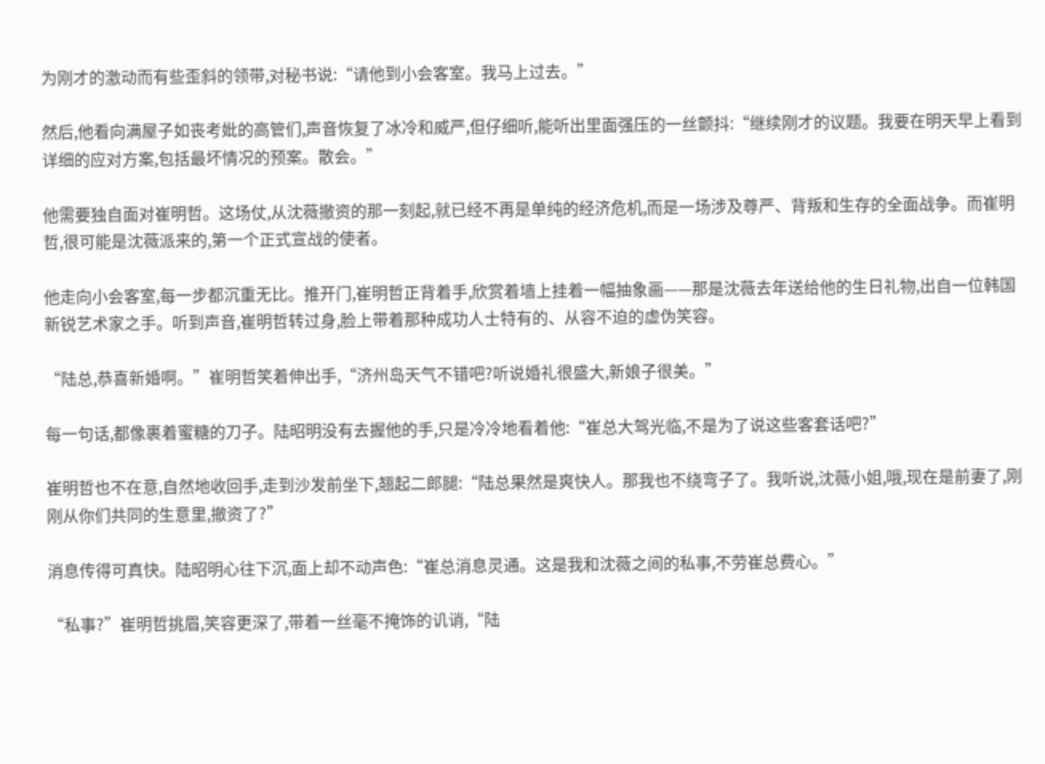为刚才的激动而有些歪斜的领带,对秘书说:“请他到小会客室。我马上过去。”

然后,他看向满屋子如丧考妣的高管们,声音恢复了冰冷和威严,但仔细听,能听出里面强压的一丝颤抖:“继续刚才的议题。我要在明天早上看到详细的应对方案,包括最坏情况的预案。散会。”

他需要独自面对崔明哲。这场仗,从沈薇撤资的那一刻起,就已经不再是单纯的经济危机,而是一场涉及尊严、背叛和生存的全面战争。而崔明哲,很可能是沈薇派来的,第一个正式宣战的使者。

他走向小会客室,每一步都沉重无比。推开门,崔明哲正背着手,欣赏着墙上挂着一幅抽象画——那是沈薇去年送给他的生日礼物,出自一位韩国新锐艺术家之手。听到声音,崔明哲转过身,脸上带着那种成功人士特有的、从容不迫的虚伪笑容。

“陆总,恭喜新婚啊。”崔明哲笑着伸出手,“济州岛天气不错吧?听说婚礼很盛大,新娘子很美。”

每一句话,都像裹着蜜糖的刀子。陆昭明没有去握他的手,只是冷冷地看着他:“崔总大驾光临,不是为了说这些客套话吧?”

崔明哲也不在意,自然地收回手,走到沙发前坐下,翘起二郎腿:“陆总果然是爽快人。那我也不绕弯子了。我听说,沈薇小姐,哦,现在是前妻了,刚刚从你们共同的生意里,撤资了?”

消息传得可真快。陆昭明心往下沉,面上却不动声色:“崔总消息灵通。这是我和沈薇之间的私事,不劳崔总费心。”

“私事?”崔明哲挑眉,笑容更深了,带着一丝毫不掩饰的讥诮,“陆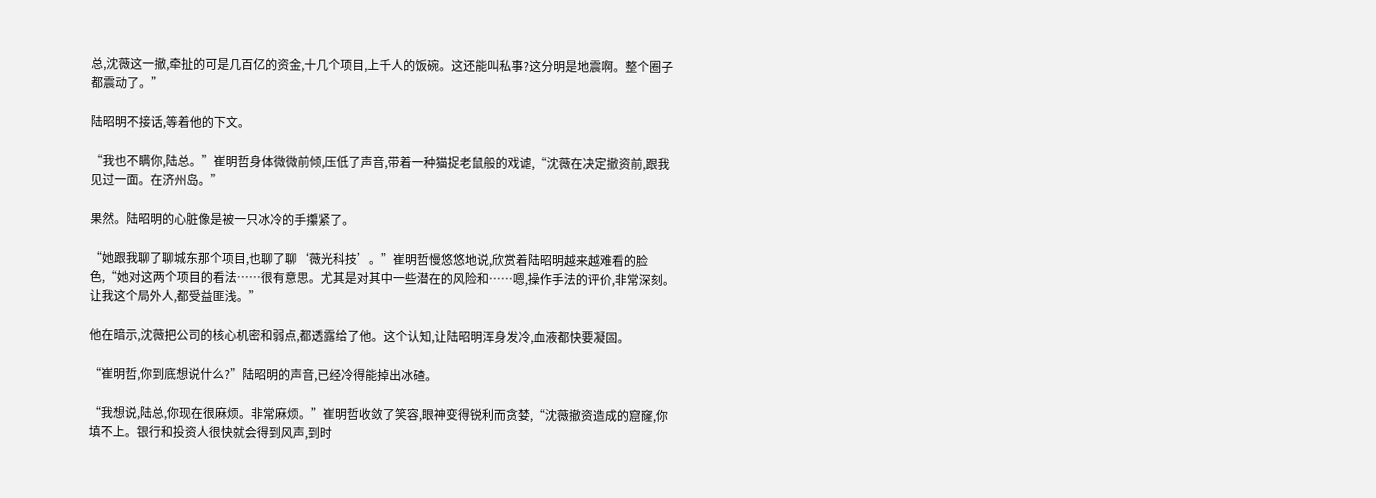总,沈薇这一撤,牵扯的可是几百亿的资金,十几个项目,上千人的饭碗。这还能叫私事?这分明是地震啊。整个圈子都震动了。”

陆昭明不接话,等着他的下文。

“我也不瞒你,陆总。”崔明哲身体微微前倾,压低了声音,带着一种猫捉老鼠般的戏谑,“沈薇在决定撤资前,跟我见过一面。在济州岛。”

果然。陆昭明的心脏像是被一只冰冷的手攥紧了。

“她跟我聊了聊城东那个项目,也聊了聊‘薇光科技’。”崔明哲慢悠悠地说,欣赏着陆昭明越来越难看的脸色,“她对这两个项目的看法……很有意思。尤其是对其中一些潜在的风险和……嗯,操作手法的评价,非常深刻。让我这个局外人,都受益匪浅。”

他在暗示,沈薇把公司的核心机密和弱点,都透露给了他。这个认知,让陆昭明浑身发冷,血液都快要凝固。

“崔明哲,你到底想说什么?”陆昭明的声音,已经冷得能掉出冰碴。

“我想说,陆总,你现在很麻烦。非常麻烦。”崔明哲收敛了笑容,眼神变得锐利而贪婪,“沈薇撤资造成的窟窿,你填不上。银行和投资人很快就会得到风声,到时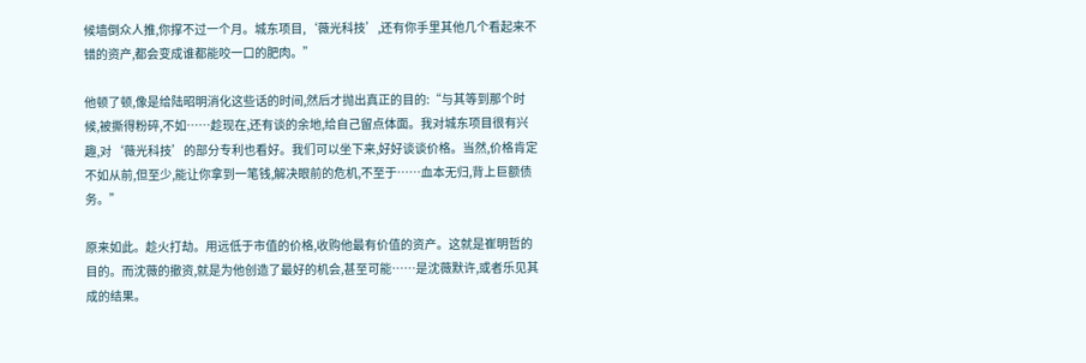候墙倒众人推,你撑不过一个月。城东项目,‘薇光科技’,还有你手里其他几个看起来不错的资产,都会变成谁都能咬一口的肥肉。”

他顿了顿,像是给陆昭明消化这些话的时间,然后才抛出真正的目的:“与其等到那个时候,被撕得粉碎,不如……趁现在,还有谈的余地,给自己留点体面。我对城东项目很有兴趣,对‘薇光科技’的部分专利也看好。我们可以坐下来,好好谈谈价格。当然,价格肯定不如从前,但至少,能让你拿到一笔钱,解决眼前的危机,不至于……血本无归,背上巨额债务。”

原来如此。趁火打劫。用远低于市值的价格,收购他最有价值的资产。这就是崔明哲的目的。而沈薇的撤资,就是为他创造了最好的机会,甚至可能……是沈薇默许,或者乐见其成的结果。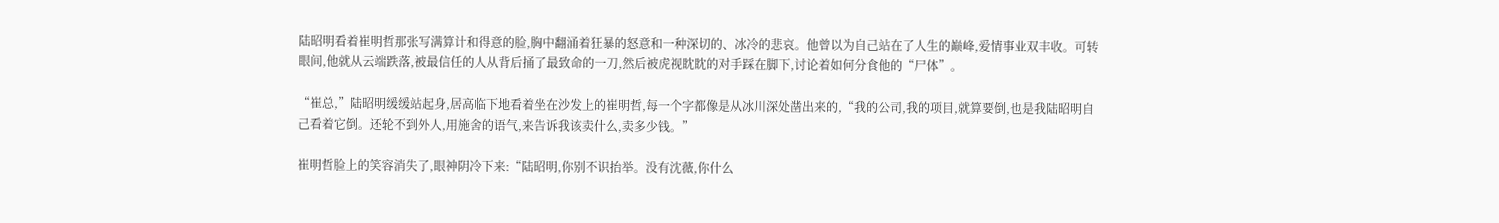陆昭明看着崔明哲那张写满算计和得意的脸,胸中翻涌着狂暴的怒意和一种深切的、冰冷的悲哀。他曾以为自己站在了人生的巅峰,爱情事业双丰收。可转眼间,他就从云端跌落,被最信任的人从背后捅了最致命的一刀,然后被虎视眈眈的对手踩在脚下,讨论着如何分食他的“尸体”。

“崔总,”陆昭明缓缓站起身,居高临下地看着坐在沙发上的崔明哲,每一个字都像是从冰川深处凿出来的,“我的公司,我的项目,就算要倒,也是我陆昭明自己看着它倒。还轮不到外人,用施舍的语气,来告诉我该卖什么,卖多少钱。”

崔明哲脸上的笑容消失了,眼神阴冷下来:“陆昭明,你别不识抬举。没有沈薇,你什么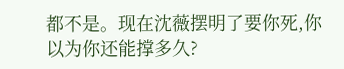都不是。现在沈薇摆明了要你死,你以为你还能撑多久?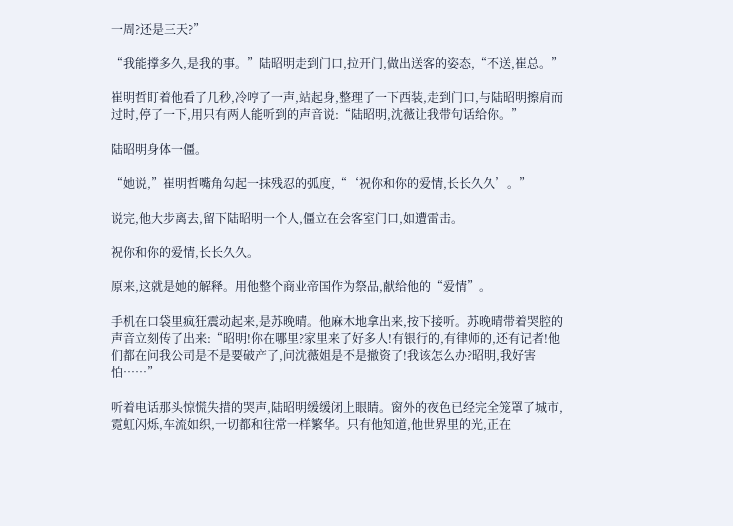一周?还是三天?”

“我能撑多久,是我的事。”陆昭明走到门口,拉开门,做出送客的姿态,“不送,崔总。”

崔明哲盯着他看了几秒,冷哼了一声,站起身,整理了一下西装,走到门口,与陆昭明擦肩而过时,停了一下,用只有两人能听到的声音说:“陆昭明,沈薇让我带句话给你。”

陆昭明身体一僵。

“她说,”崔明哲嘴角勾起一抹残忍的弧度,“‘祝你和你的爱情,长长久久’。”

说完,他大步离去,留下陆昭明一个人,僵立在会客室门口,如遭雷击。

祝你和你的爱情,长长久久。

原来,这就是她的解释。用他整个商业帝国作为祭品,献给他的“爱情”。

手机在口袋里疯狂震动起来,是苏晚晴。他麻木地拿出来,按下接听。苏晚晴带着哭腔的声音立刻传了出来:“昭明!你在哪里?家里来了好多人!有银行的,有律师的,还有记者!他们都在问我公司是不是要破产了,问沈薇姐是不是撤资了!我该怎么办?昭明,我好害怕……”

听着电话那头惊慌失措的哭声,陆昭明缓缓闭上眼睛。窗外的夜色已经完全笼罩了城市,霓虹闪烁,车流如织,一切都和往常一样繁华。只有他知道,他世界里的光,正在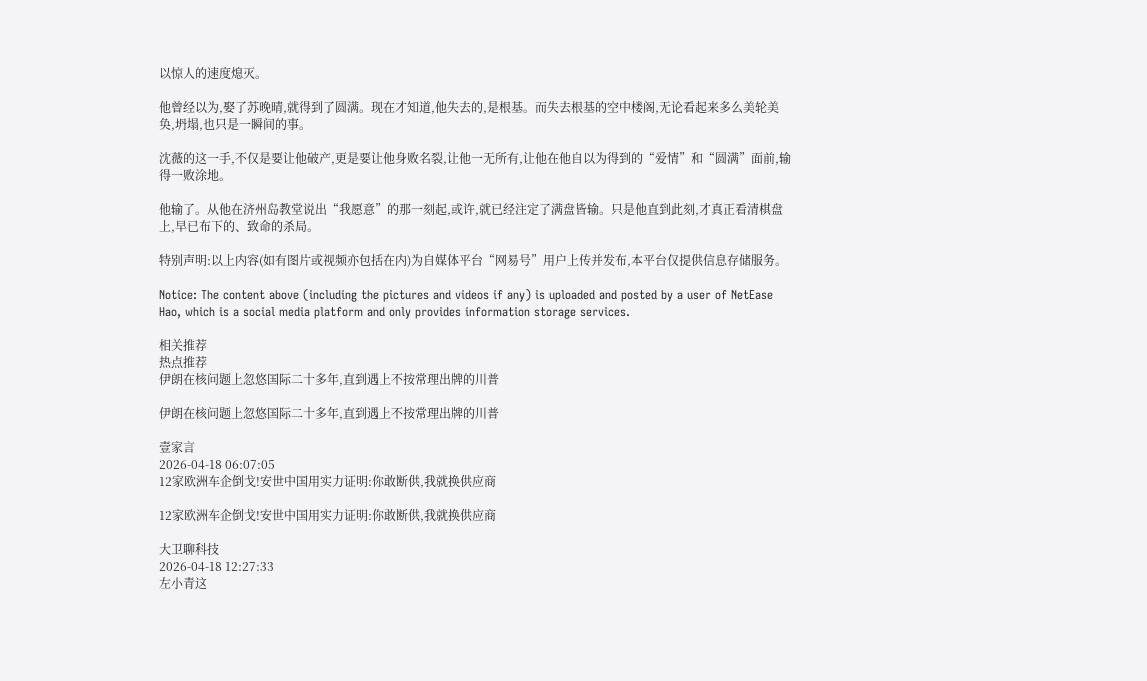以惊人的速度熄灭。

他曾经以为,娶了苏晚晴,就得到了圆满。现在才知道,他失去的,是根基。而失去根基的空中楼阁,无论看起来多么美轮美奂,坍塌,也只是一瞬间的事。

沈薇的这一手,不仅是要让他破产,更是要让他身败名裂,让他一无所有,让他在他自以为得到的“爱情”和“圆满”面前,输得一败涂地。

他输了。从他在济州岛教堂说出“我愿意”的那一刻起,或许,就已经注定了满盘皆输。只是他直到此刻,才真正看清棋盘上,早已布下的、致命的杀局。

特别声明:以上内容(如有图片或视频亦包括在内)为自媒体平台“网易号”用户上传并发布,本平台仅提供信息存储服务。

Notice: The content above (including the pictures and videos if any) is uploaded and posted by a user of NetEase Hao, which is a social media platform and only provides information storage services.

相关推荐
热点推荐
伊朗在核问题上忽悠国际二十多年,直到遇上不按常理出牌的川普

伊朗在核问题上忽悠国际二十多年,直到遇上不按常理出牌的川普

壹家言
2026-04-18 06:07:05
12家欧洲车企倒戈!安世中国用实力证明:你敢断供,我就换供应商

12家欧洲车企倒戈!安世中国用实力证明:你敢断供,我就换供应商

大卫聊科技
2026-04-18 12:27:33
左小青这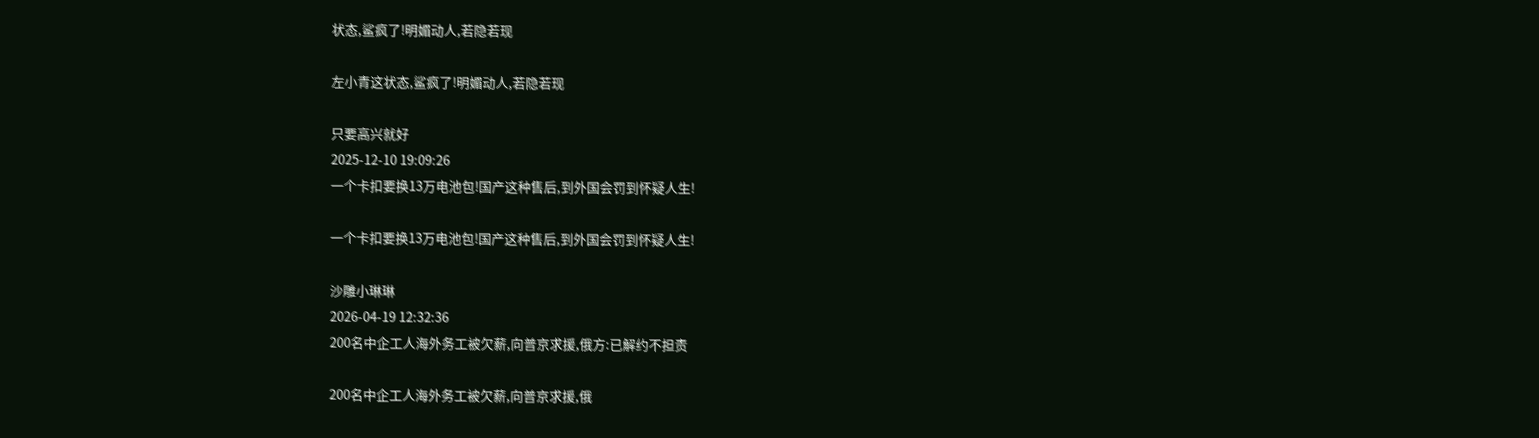状态,鲨疯了!明媚动人,若隐若现

左小青这状态,鲨疯了!明媚动人,若隐若现

只要高兴就好
2025-12-10 19:09:26
一个卡扣要换13万电池包!国产这种售后,到外国会罚到怀疑人生!

一个卡扣要换13万电池包!国产这种售后,到外国会罚到怀疑人生!

沙雕小琳琳
2026-04-19 12:32:36
200名中企工人海外务工被欠薪,向普京求援,俄方:已解约不担责

200名中企工人海外务工被欠薪,向普京求援,俄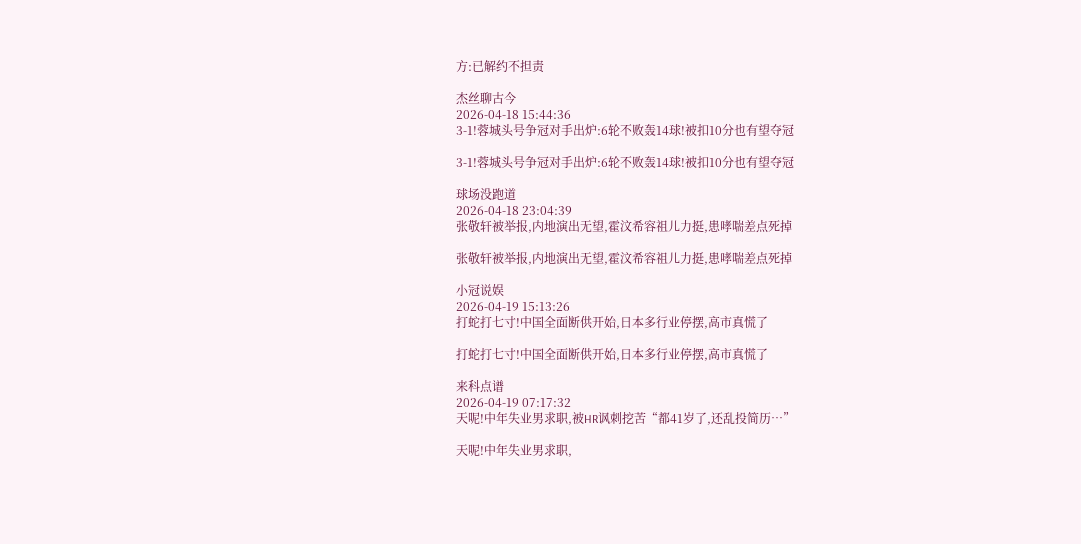方:已解约不担责

杰丝聊古今
2026-04-18 15:44:36
3-1!蓉城头号争冠对手出炉:6轮不败轰14球!被扣10分也有望夺冠

3-1!蓉城头号争冠对手出炉:6轮不败轰14球!被扣10分也有望夺冠

球场没跑道
2026-04-18 23:04:39
张敬轩被举报,内地演出无望,霍汶希容祖儿力挺,患哮喘差点死掉

张敬轩被举报,内地演出无望,霍汶希容祖儿力挺,患哮喘差点死掉

小冠说娱
2026-04-19 15:13:26
打蛇打七寸!中国全面断供开始,日本多行业停摆,高市真慌了

打蛇打七寸!中国全面断供开始,日本多行业停摆,高市真慌了

来科点谱
2026-04-19 07:17:32
天呢!中年失业男求职,被HR讽刺挖苦“都41岁了,还乱投简历…”

天呢!中年失业男求职,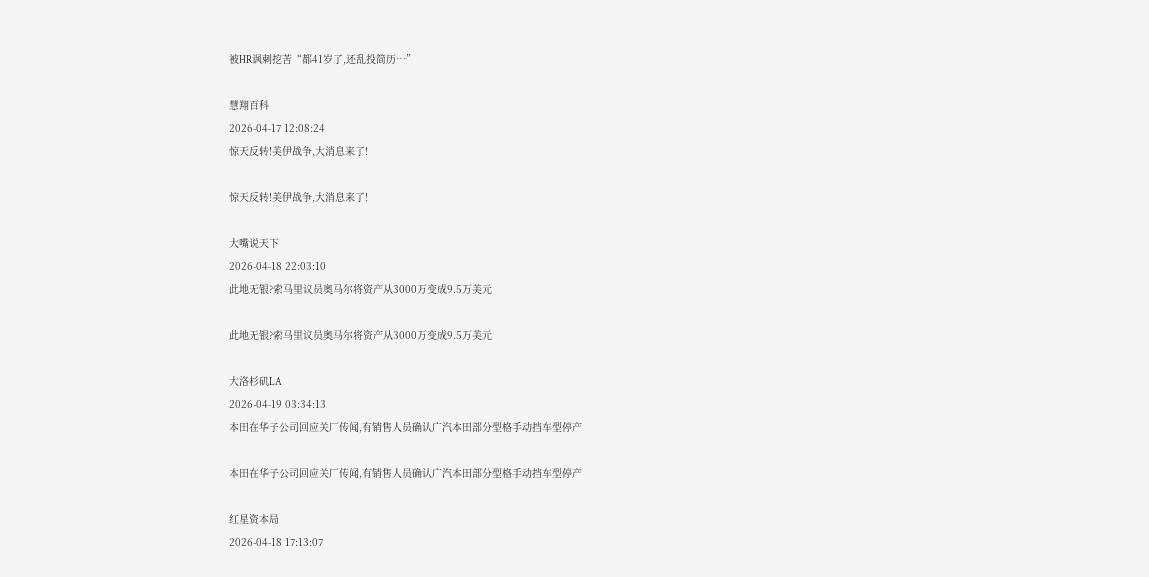被HR讽刺挖苦“都41岁了,还乱投简历…”

慧翔百科
2026-04-17 12:08:24
惊天反转!美伊战争,大消息来了!

惊天反转!美伊战争,大消息来了!

大嘴说天下
2026-04-18 22:03:10
此地无银?索马里议员奥马尔将资产从3000万变成9.5万美元

此地无银?索马里议员奥马尔将资产从3000万变成9.5万美元

大洛杉矶LA
2026-04-19 03:34:13
本田在华子公司回应关厂传闻,有销售人员确认广汽本田部分型格手动挡车型停产

本田在华子公司回应关厂传闻,有销售人员确认广汽本田部分型格手动挡车型停产

红星资本局
2026-04-18 17:13:07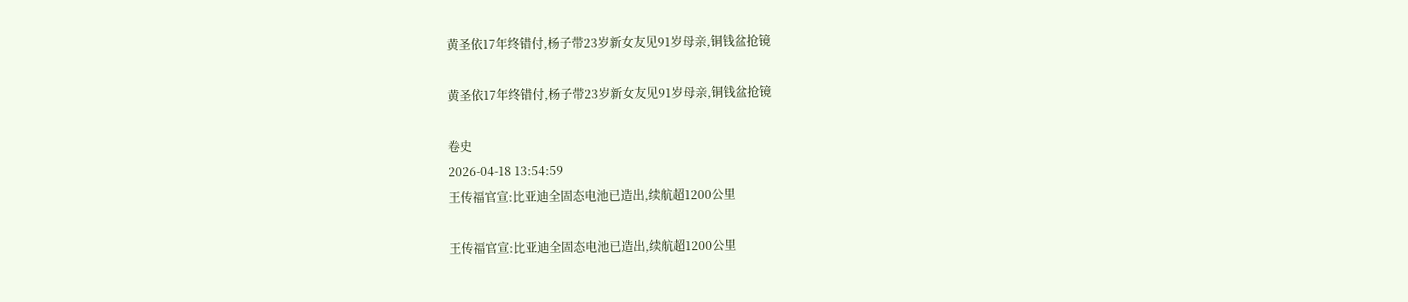黄圣依17年终错付,杨子带23岁新女友见91岁母亲,铜钱盆抢镜

黄圣依17年终错付,杨子带23岁新女友见91岁母亲,铜钱盆抢镜

卷史
2026-04-18 13:54:59
王传福官宣:比亚迪全固态电池已造出,续航超1200公里

王传福官宣:比亚迪全固态电池已造出,续航超1200公里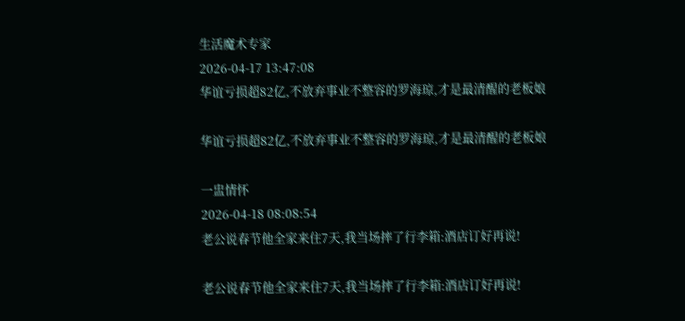生活魔术专家
2026-04-17 13:47:08
华谊亏损超82亿,不放弃事业不整容的罗海琼,才是最清醒的老板娘

华谊亏损超82亿,不放弃事业不整容的罗海琼,才是最清醒的老板娘

一盅情怀
2026-04-18 08:08:54
老公说春节他全家来住7天,我当场摔了行李箱:酒店订好再说!

老公说春节他全家来住7天,我当场摔了行李箱:酒店订好再说!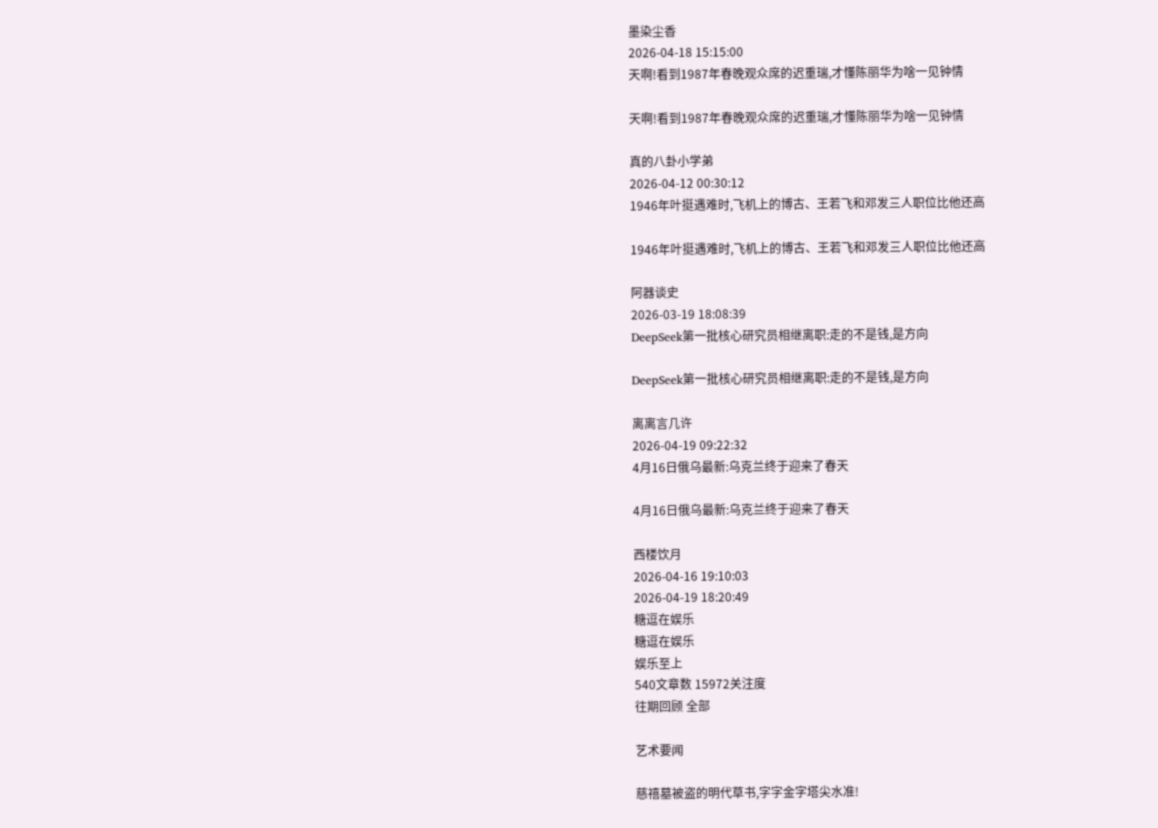墨染尘香
2026-04-18 15:15:00
天啊!看到1987年春晚观众席的迟重瑞,才懂陈丽华为啥一见钟情

天啊!看到1987年春晚观众席的迟重瑞,才懂陈丽华为啥一见钟情

真的八卦小学弟
2026-04-12 00:30:12
1946年叶挺遇难时,飞机上的博古、王若飞和邓发三人职位比他还高

1946年叶挺遇难时,飞机上的博古、王若飞和邓发三人职位比他还高

阿器谈史
2026-03-19 18:08:39
DeepSeek第一批核心研究员相继离职:走的不是钱,是方向

DeepSeek第一批核心研究员相继离职:走的不是钱,是方向

离离言几许
2026-04-19 09:22:32
4月16日俄乌最新:乌克兰终于迎来了春天

4月16日俄乌最新:乌克兰终于迎来了春天

西楼饮月
2026-04-16 19:10:03
2026-04-19 18:20:49
糖逗在娱乐
糖逗在娱乐
娱乐至上
540文章数 15972关注度
往期回顾 全部

艺术要闻

慈禧墓被盗的明代草书,字字金字塔尖水准!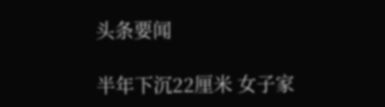头条要闻

半年下沉22厘米 女子家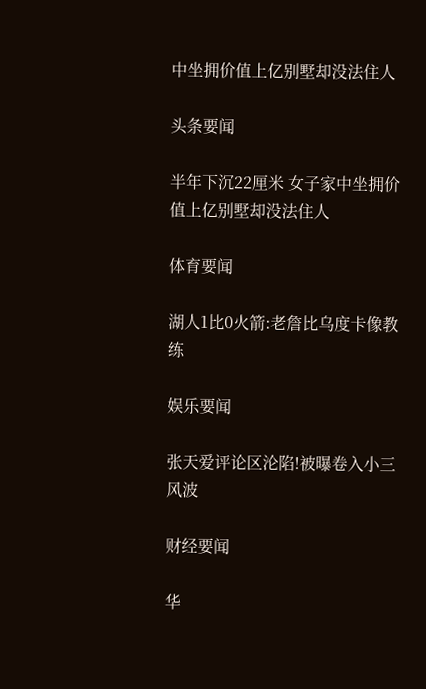中坐拥价值上亿别墅却没法住人

头条要闻

半年下沉22厘米 女子家中坐拥价值上亿别墅却没法住人

体育要闻

湖人1比0火箭:老詹比乌度卡像教练

娱乐要闻

张天爱评论区沦陷!被曝卷入小三风波

财经要闻

华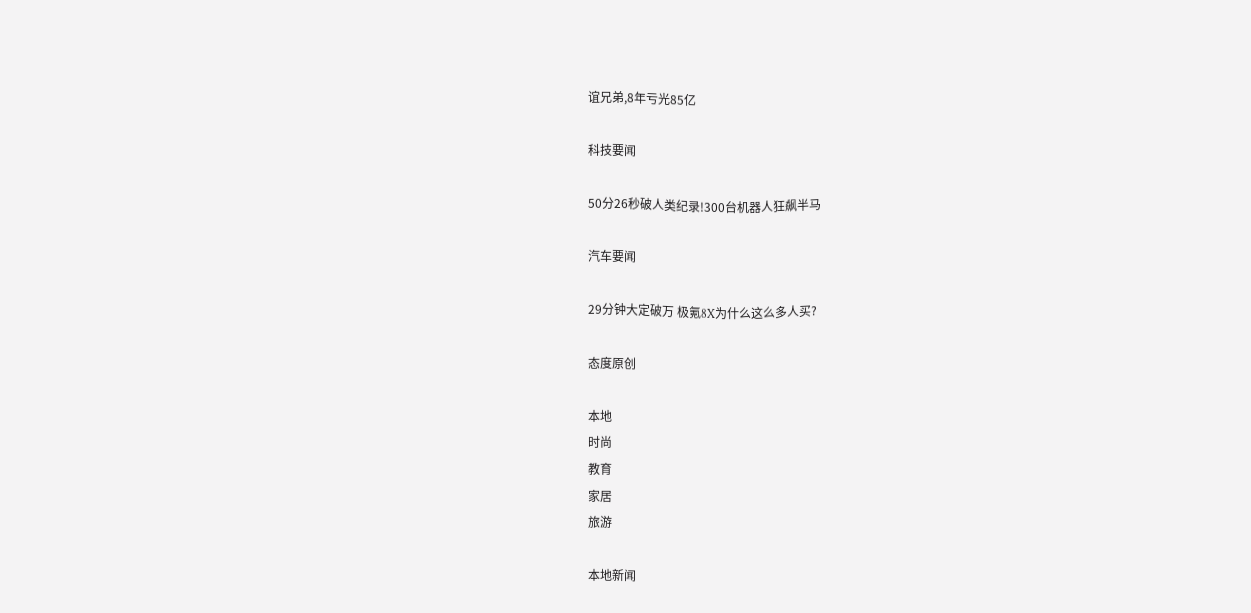谊兄弟,8年亏光85亿

科技要闻

50分26秒破人类纪录!300台机器人狂飙半马

汽车要闻

29分钟大定破万 极氪8X为什么这么多人买?

态度原创

本地
时尚
教育
家居
旅游

本地新闻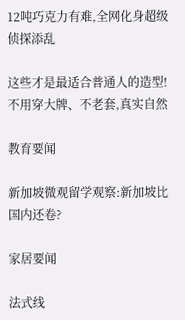12吨巧克力有难,全网化身超级侦探添乱

这些才是最适合普通人的造型!不用穿大牌、不老套,真实自然

教育要闻

新加坡微观留学观察:新加坡比国内还卷?

家居要闻

法式线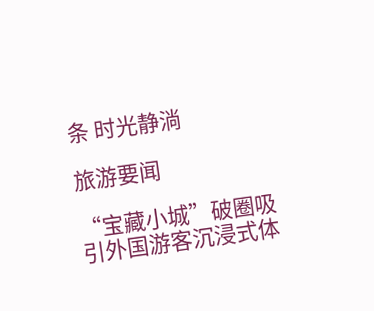条 时光静淌

旅游要闻

“宝藏小城”破圈吸引外国游客沉浸式体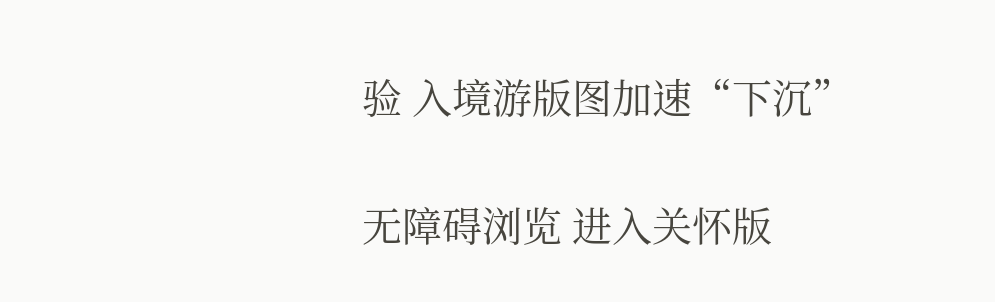验 入境游版图加速“下沉”

无障碍浏览 进入关怀版